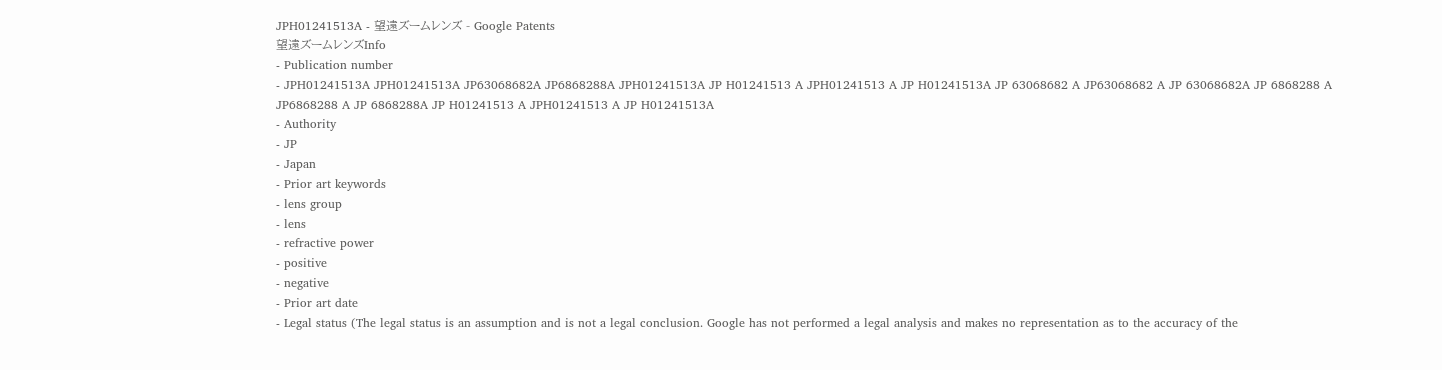JPH01241513A - 望遠ズームレンズ - Google Patents
望遠ズームレンズInfo
- Publication number
- JPH01241513A JPH01241513A JP63068682A JP6868288A JPH01241513A JP H01241513 A JPH01241513 A JP H01241513A JP 63068682 A JP63068682 A JP 63068682A JP 6868288 A JP6868288 A JP 6868288A JP H01241513 A JPH01241513 A JP H01241513A
- Authority
- JP
- Japan
- Prior art keywords
- lens group
- lens
- refractive power
- positive
- negative
- Prior art date
- Legal status (The legal status is an assumption and is not a legal conclusion. Google has not performed a legal analysis and makes no representation as to the accuracy of the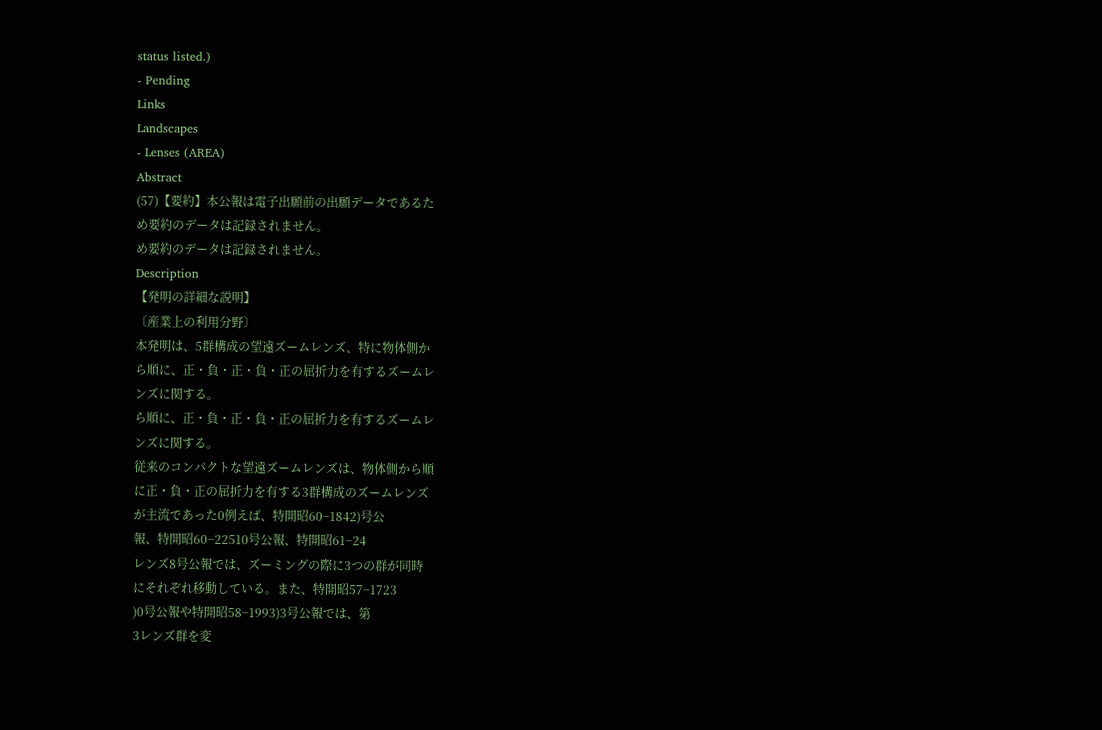status listed.)
- Pending
Links
Landscapes
- Lenses (AREA)
Abstract
(57)【要約】本公報は電子出願前の出願データであるた
め要約のデータは記録されません。
め要約のデータは記録されません。
Description
【発明の詳細な説明】
〔産業上の利用分野〕
本発明は、5群構成の望遠ズームレンズ、特に物体側か
ら順に、正・負・正・負・正の屈折力を有するズームレ
ンズに関する。
ら順に、正・負・正・負・正の屈折力を有するズームレ
ンズに関する。
従来のコンパクトな望遠ズームレンズは、物体側から順
に正・負・正の屈折力を有する3群構成のズームレンズ
が主流であった0例えば、特開昭60−1842)号公
報、特開昭60−22510号公報、特開昭61−24
レンズ8号公報では、ズーミングの際に3つの群が同時
にそれぞれ移動している。また、特開昭57−1723
)0号公報や特開昭58−1993)3号公報では、第
3レンズ群を変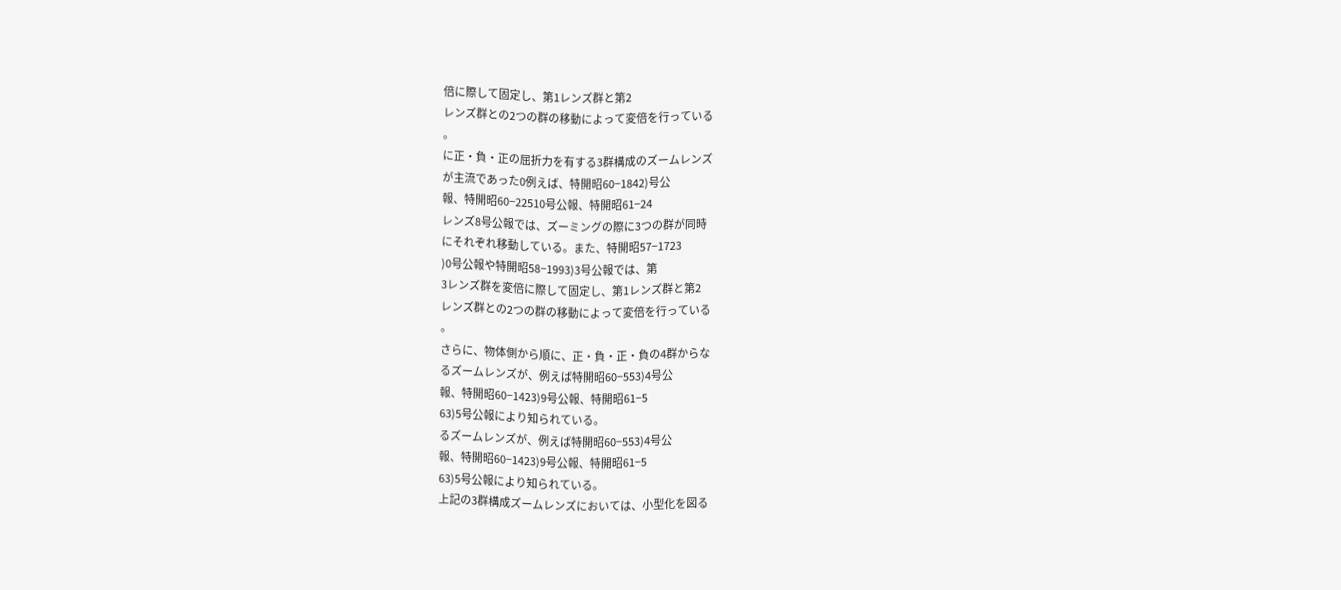倍に際して固定し、第1レンズ群と第2
レンズ群との2つの群の移動によって変倍を行っている
。
に正・負・正の屈折力を有する3群構成のズームレンズ
が主流であった0例えば、特開昭60−1842)号公
報、特開昭60−22510号公報、特開昭61−24
レンズ8号公報では、ズーミングの際に3つの群が同時
にそれぞれ移動している。また、特開昭57−1723
)0号公報や特開昭58−1993)3号公報では、第
3レンズ群を変倍に際して固定し、第1レンズ群と第2
レンズ群との2つの群の移動によって変倍を行っている
。
さらに、物体側から順に、正・負・正・負の4群からな
るズームレンズが、例えば特開昭60−553)4号公
報、特開昭60−1423)9号公報、特開昭61−5
63)5号公報により知られている。
るズームレンズが、例えば特開昭60−553)4号公
報、特開昭60−1423)9号公報、特開昭61−5
63)5号公報により知られている。
上記の3群構成ズームレンズにおいては、小型化を図る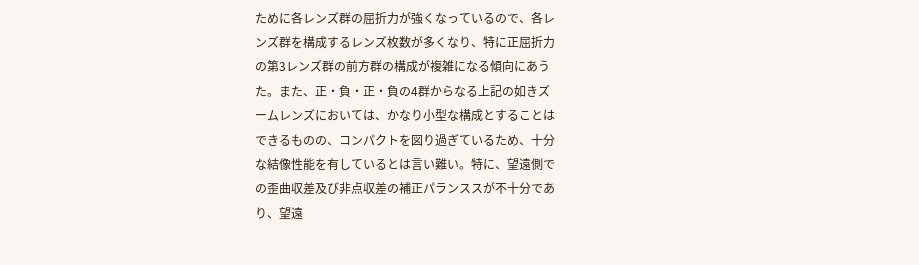ために各レンズ群の屈折力が強くなっているので、各レ
ンズ群を構成するレンズ枚数が多くなり、特に正屈折力
の第3レンズ群の前方群の構成が複雑になる傾向にあう
た。また、正・負・正・負の4群からなる上記の如きズ
ームレンズにおいては、かなり小型な構成とすることは
できるものの、コンパクトを図り過ぎているため、十分
な結像性能を有しているとは言い難い。特に、望遠側で
の歪曲収差及び非点収差の補正パランススが不十分であ
り、望遠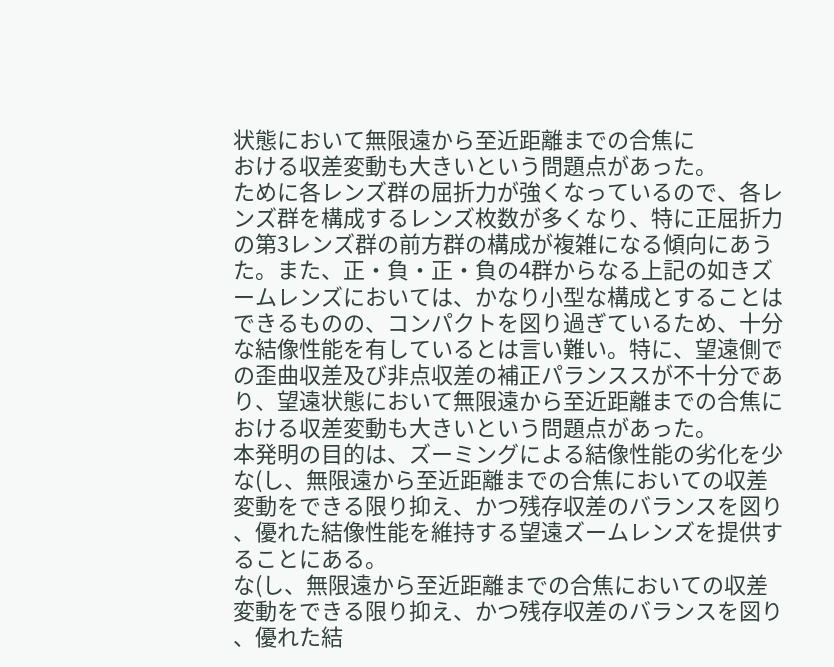状態において無限遠から至近距離までの合焦に
おける収差変動も大きいという問題点があった。
ために各レンズ群の屈折力が強くなっているので、各レ
ンズ群を構成するレンズ枚数が多くなり、特に正屈折力
の第3レンズ群の前方群の構成が複雑になる傾向にあう
た。また、正・負・正・負の4群からなる上記の如きズ
ームレンズにおいては、かなり小型な構成とすることは
できるものの、コンパクトを図り過ぎているため、十分
な結像性能を有しているとは言い難い。特に、望遠側で
の歪曲収差及び非点収差の補正パランススが不十分であ
り、望遠状態において無限遠から至近距離までの合焦に
おける収差変動も大きいという問題点があった。
本発明の目的は、ズーミングによる結像性能の劣化を少
な(し、無限遠から至近距離までの合焦においての収差
変動をできる限り抑え、かつ残存収差のバランスを図り
、優れた結像性能を維持する望遠ズームレンズを提供す
ることにある。
な(し、無限遠から至近距離までの合焦においての収差
変動をできる限り抑え、かつ残存収差のバランスを図り
、優れた結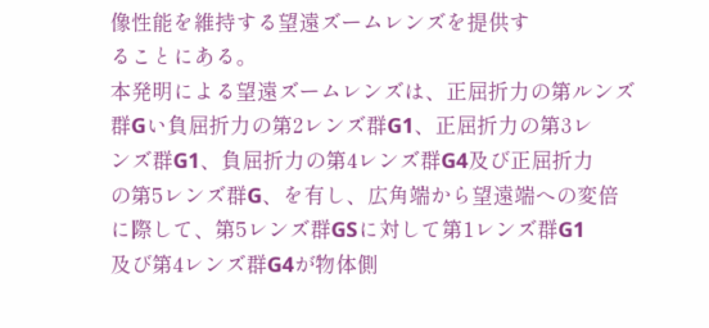像性能を維持する望遠ズームレンズを提供す
ることにある。
本発明による望遠ズームレンズは、正屈折力の第ルンズ
群Gい負屈折力の第2レンズ群G1、正屈折力の第3レ
ンズ群G1、負屈折力の第4レンズ群G4及び正屈折力
の第5レンズ群G、を有し、広角端から望遠端への変倍
に際して、第5レンズ群GSに対して第1レンズ群G1
及び第4レンズ群G4が物体側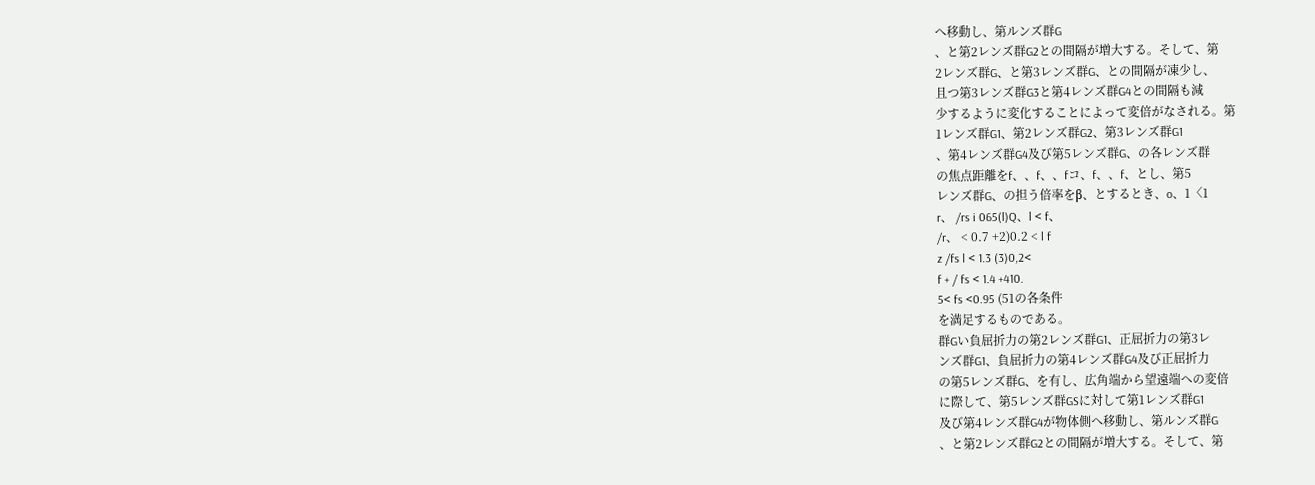へ移動し、第ルンズ群G
、と第2レンズ群G2との間隔が増大する。そして、第
2レンズ群G、と第3レンズ群G、との間隔が凍少し、
且つ第3レンズ群G3と第4レンズ群G4との間隔も減
少するように変化することによって変倍がなされる。第
1レンズ群G1、第2レンズ群G2、第3レンズ群G1
、第4レンズ群G4及び第5レンズ群G、の各レンズ群
の焦点距離をf、、f、、fコ、f、、f、とし、第5
レンズ群G、の担う倍率をβ、とするとき、o、1〈1
r、 /rs i 065(l)Q、l < f、
/r、 < 0.7 +2)0.2 < l f
z /fs l < 1.3 (3)0,2<
f + / fs < 1.4 +410.
5< fs <0.95 (51の各条件
を満足するものである。
群Gい負屈折力の第2レンズ群G1、正屈折力の第3レ
ンズ群G1、負屈折力の第4レンズ群G4及び正屈折力
の第5レンズ群G、を有し、広角端から望遠端への変倍
に際して、第5レンズ群GSに対して第1レンズ群G1
及び第4レンズ群G4が物体側へ移動し、第ルンズ群G
、と第2レンズ群G2との間隔が増大する。そして、第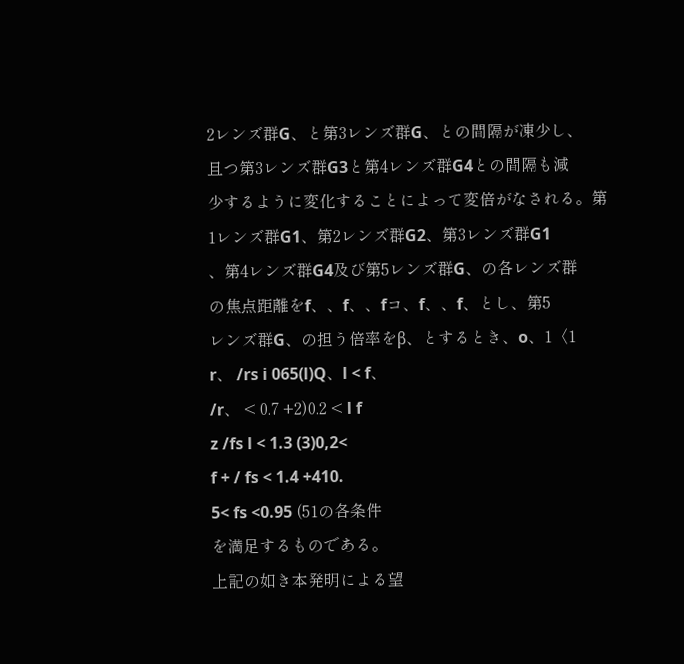2レンズ群G、と第3レンズ群G、との間隔が凍少し、
且つ第3レンズ群G3と第4レンズ群G4との間隔も減
少するように変化することによって変倍がなされる。第
1レンズ群G1、第2レンズ群G2、第3レンズ群G1
、第4レンズ群G4及び第5レンズ群G、の各レンズ群
の焦点距離をf、、f、、fコ、f、、f、とし、第5
レンズ群G、の担う倍率をβ、とするとき、o、1〈1
r、 /rs i 065(l)Q、l < f、
/r、 < 0.7 +2)0.2 < l f
z /fs l < 1.3 (3)0,2<
f + / fs < 1.4 +410.
5< fs <0.95 (51の各条件
を満足するものである。
上記の如き本発明による望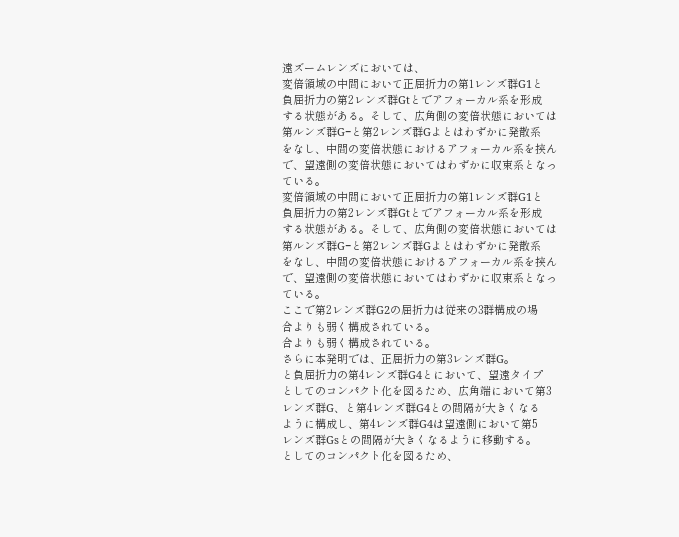遠ズームレンズにおいては、
変倍領域の中間において正屈折力の第1レンズ群G1と
負屈折力の第2レンズ群Gtとでアフォーカル系を形成
する状態がある。そして、広角側の変倍状態においては
第ルンズ群G−と第2レンズ群Gよとはわずかに発散系
をなし、中間の変倍状態におけるアフォーカル系を挟ん
で、望遠側の変倍状態においてはわずかに収束系となっ
ている。
変倍領域の中間において正屈折力の第1レンズ群G1と
負屈折力の第2レンズ群Gtとでアフォーカル系を形成
する状態がある。そして、広角側の変倍状態においては
第ルンズ群G−と第2レンズ群Gよとはわずかに発散系
をなし、中間の変倍状態におけるアフォーカル系を挟ん
で、望遠側の変倍状態においてはわずかに収束系となっ
ている。
ここで第2レンズ群G2の屈折力は従来の3群構成の場
合よりも弱く構成されている。
合よりも弱く構成されている。
さらに本発明では、正屈折力の第3レンズ群G。
と負屈折力の第4レンズ群G4とにおいて、望遠タイプ
としてのコンパクト化を図るため、広角端において第3
レンズ群G、と第4レンズ群G4との間隔が大きくなる
ように構成し、第4レンズ群G4は望遠側において第5
レンズ群Gsとの間隔が大きくなるように移動する。
としてのコンパクト化を図るため、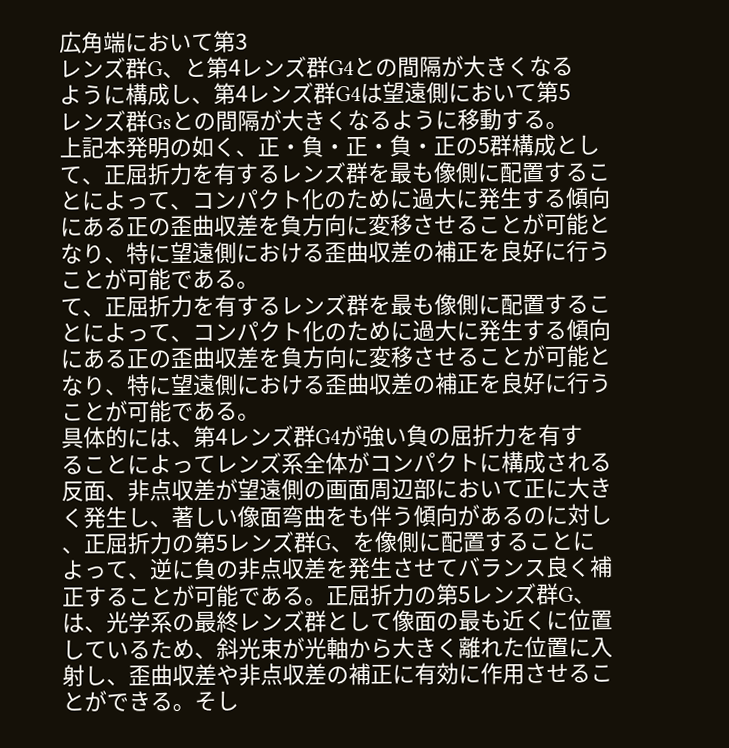広角端において第3
レンズ群G、と第4レンズ群G4との間隔が大きくなる
ように構成し、第4レンズ群G4は望遠側において第5
レンズ群Gsとの間隔が大きくなるように移動する。
上記本発明の如く、正・負・正・負・正の5群構成とし
て、正屈折力を有するレンズ群を最も像側に配置するこ
とによって、コンパクト化のために過大に発生する傾向
にある正の歪曲収差を負方向に変移させることが可能と
なり、特に望遠側における歪曲収差の補正を良好に行う
ことが可能である。
て、正屈折力を有するレンズ群を最も像側に配置するこ
とによって、コンパクト化のために過大に発生する傾向
にある正の歪曲収差を負方向に変移させることが可能と
なり、特に望遠側における歪曲収差の補正を良好に行う
ことが可能である。
具体的には、第4レンズ群G4が強い負の屈折力を有す
ることによってレンズ系全体がコンパクトに構成される
反面、非点収差が望遠側の画面周辺部において正に大き
く発生し、著しい像面弯曲をも伴う傾向があるのに対し
、正屈折力の第5レンズ群G、を像側に配置することに
よって、逆に負の非点収差を発生させてバランス良く補
正することが可能である。正屈折力の第5レンズ群G、
は、光学系の最終レンズ群として像面の最も近くに位置
しているため、斜光束が光軸から大きく離れた位置に入
射し、歪曲収差や非点収差の補正に有効に作用させるこ
とができる。そし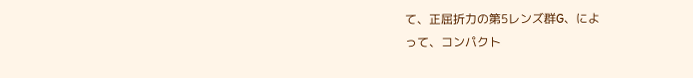て、正屈折力の第5レンズ群G、によ
って、コンパクト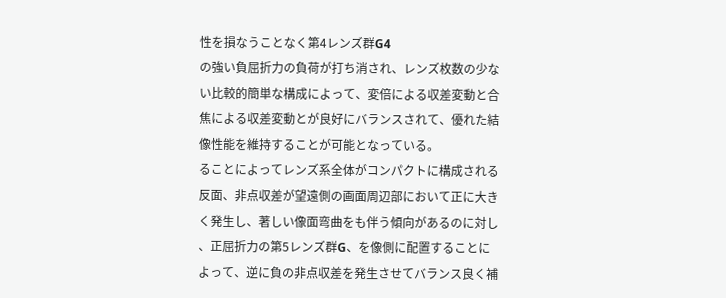性を損なうことなく第4レンズ群G4
の強い負屈折力の負荷が打ち消され、レンズ枚数の少な
い比較的簡単な構成によって、変倍による収差変動と合
焦による収差変動とが良好にバランスされて、優れた結
像性能を維持することが可能となっている。
ることによってレンズ系全体がコンパクトに構成される
反面、非点収差が望遠側の画面周辺部において正に大き
く発生し、著しい像面弯曲をも伴う傾向があるのに対し
、正屈折力の第5レンズ群G、を像側に配置することに
よって、逆に負の非点収差を発生させてバランス良く補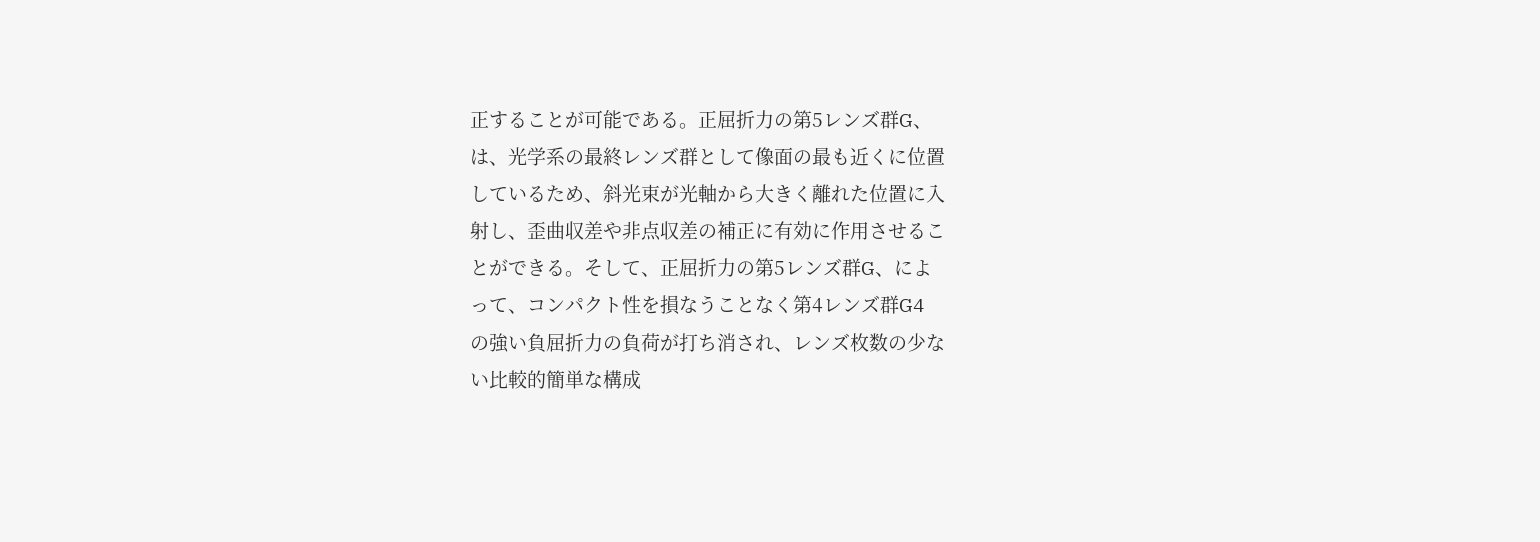正することが可能である。正屈折力の第5レンズ群G、
は、光学系の最終レンズ群として像面の最も近くに位置
しているため、斜光束が光軸から大きく離れた位置に入
射し、歪曲収差や非点収差の補正に有効に作用させるこ
とができる。そして、正屈折力の第5レンズ群G、によ
って、コンパクト性を損なうことなく第4レンズ群G4
の強い負屈折力の負荷が打ち消され、レンズ枚数の少な
い比較的簡単な構成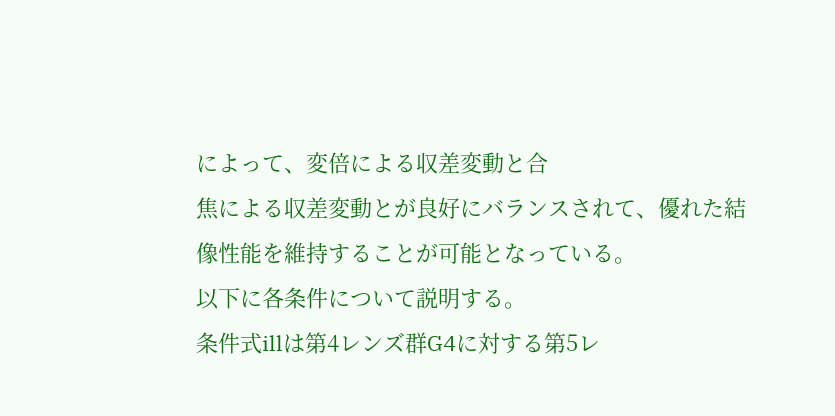によって、変倍による収差変動と合
焦による収差変動とが良好にバランスされて、優れた結
像性能を維持することが可能となっている。
以下に各条件について説明する。
条件式illは第4レンズ群G4に対する第5レ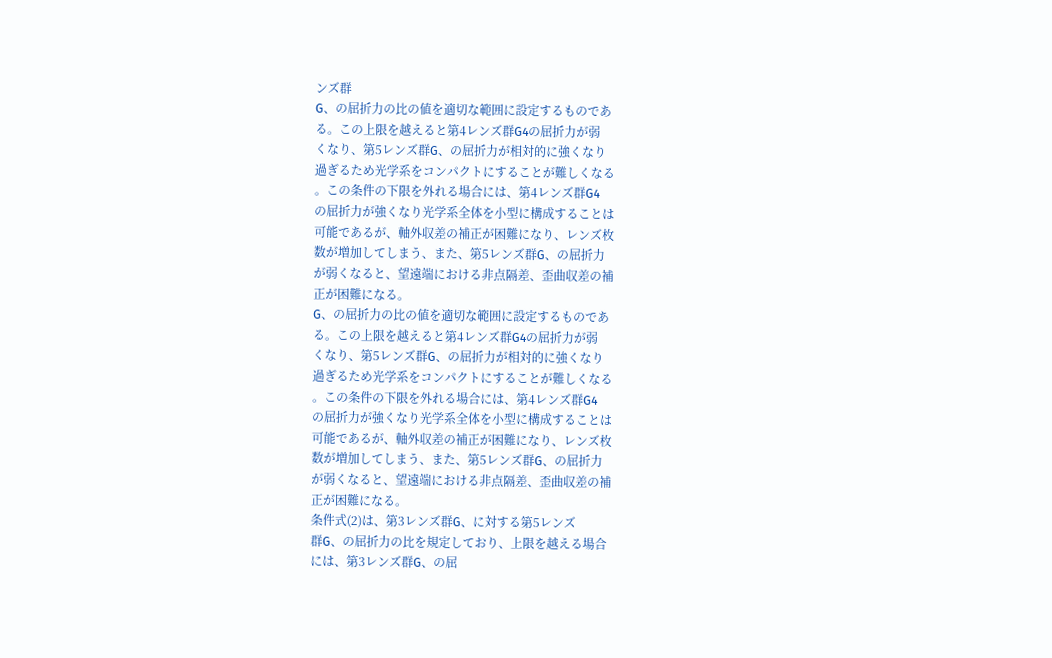ンズ群
G、の屈折力の比の値を適切な範囲に設定するものであ
る。この上限を越えると第4レンズ群G4の屈折力が弱
くなり、第5レンズ群G、の屈折力が相対的に強くなり
過ぎるため光学系をコンパクトにすることが難しくなる
。この条件の下限を外れる場合には、第4レンズ群G4
の屈折力が強くなり光学系全体を小型に構成することは
可能であるが、軸外収差の補正が困難になり、レンズ枚
数が増加してしまう、また、第5レンズ群G、の屈折力
が弱くなると、望遠端における非点隔差、歪曲収差の補
正が困難になる。
G、の屈折力の比の値を適切な範囲に設定するものであ
る。この上限を越えると第4レンズ群G4の屈折力が弱
くなり、第5レンズ群G、の屈折力が相対的に強くなり
過ぎるため光学系をコンパクトにすることが難しくなる
。この条件の下限を外れる場合には、第4レンズ群G4
の屈折力が強くなり光学系全体を小型に構成することは
可能であるが、軸外収差の補正が困難になり、レンズ枚
数が増加してしまう、また、第5レンズ群G、の屈折力
が弱くなると、望遠端における非点隔差、歪曲収差の補
正が困難になる。
条件式(2)は、第3レンズ群G、に対する第5レンズ
群G、の屈折力の比を規定しており、上限を越える場合
には、第3レンズ群G、の屈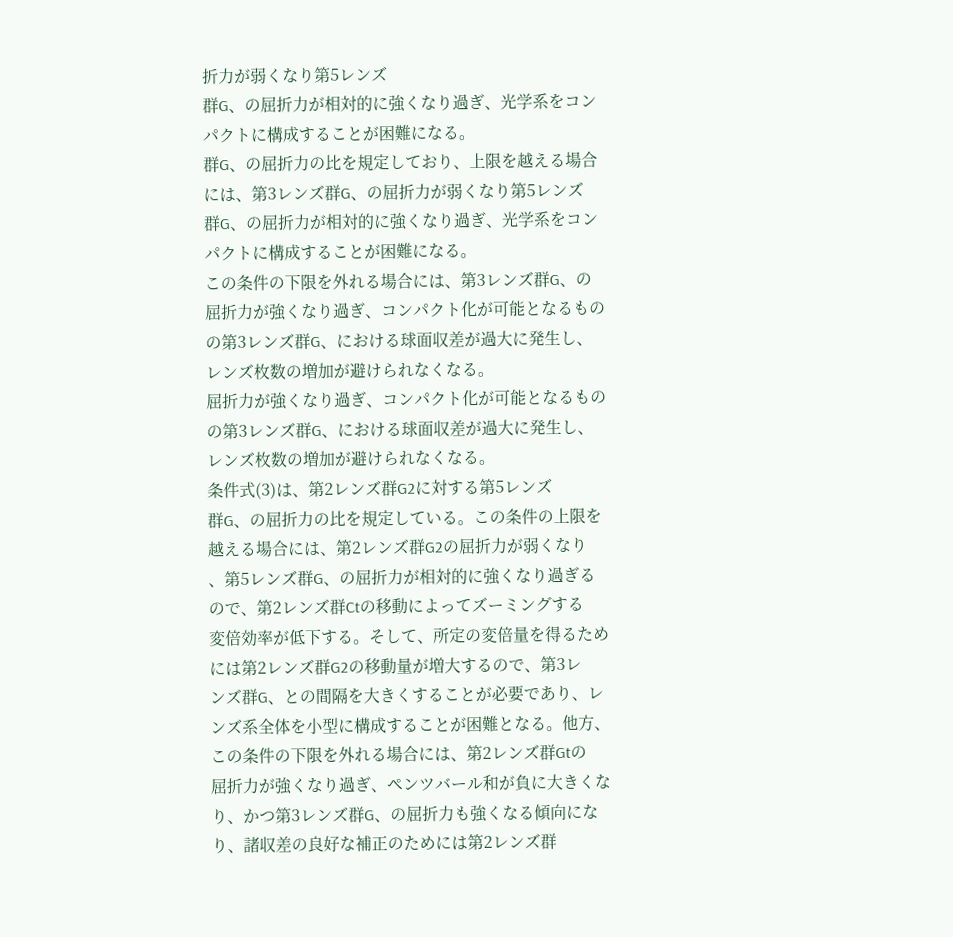折力が弱くなり第5レンズ
群G、の屈折力が相対的に強くなり過ぎ、光学系をコン
パクトに構成することが困難になる。
群G、の屈折力の比を規定しており、上限を越える場合
には、第3レンズ群G、の屈折力が弱くなり第5レンズ
群G、の屈折力が相対的に強くなり過ぎ、光学系をコン
パクトに構成することが困難になる。
この条件の下限を外れる場合には、第3レンズ群G、の
屈折力が強くなり過ぎ、コンパクト化が可能となるもの
の第3レンズ群G、における球面収差が過大に発生し、
レンズ枚数の増加が避けられなくなる。
屈折力が強くなり過ぎ、コンパクト化が可能となるもの
の第3レンズ群G、における球面収差が過大に発生し、
レンズ枚数の増加が避けられなくなる。
条件式(3)は、第2レンズ群G2に対する第5レンズ
群G、の屈折力の比を規定している。この条件の上限を
越える場合には、第2レンズ群G2の屈折力が弱くなり
、第5レンズ群G、の屈折力が相対的に強くなり過ぎる
ので、第2レンズ群Ctの移動によってズーミングする
変倍効率が低下する。そして、所定の変倍量を得るため
には第2レンズ群G2の移動量が増大するので、第3レ
ンズ群G、との間隔を大きくすることが必要であり、レ
ンズ系全体を小型に構成することが困難となる。他方、
この条件の下限を外れる場合には、第2レンズ群Gtの
屈折力が強くなり過ぎ、ペンツバール和が負に大きくな
り、かつ第3レンズ群G、の屈折力も強くなる傾向にな
り、諸収差の良好な補正のためには第2レンズ群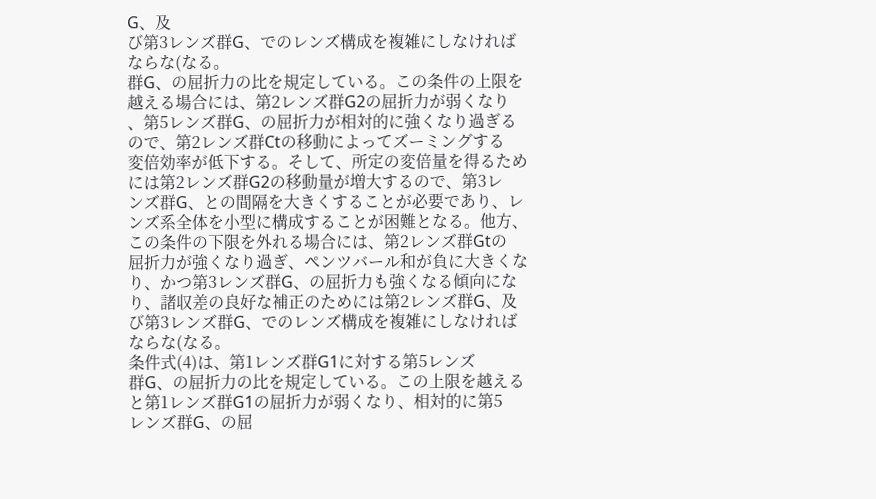G、及
び第3レンズ群G、でのレンズ構成を複雑にしなければ
ならな(なる。
群G、の屈折力の比を規定している。この条件の上限を
越える場合には、第2レンズ群G2の屈折力が弱くなり
、第5レンズ群G、の屈折力が相対的に強くなり過ぎる
ので、第2レンズ群Ctの移動によってズーミングする
変倍効率が低下する。そして、所定の変倍量を得るため
には第2レンズ群G2の移動量が増大するので、第3レ
ンズ群G、との間隔を大きくすることが必要であり、レ
ンズ系全体を小型に構成することが困難となる。他方、
この条件の下限を外れる場合には、第2レンズ群Gtの
屈折力が強くなり過ぎ、ペンツバール和が負に大きくな
り、かつ第3レンズ群G、の屈折力も強くなる傾向にな
り、諸収差の良好な補正のためには第2レンズ群G、及
び第3レンズ群G、でのレンズ構成を複雑にしなければ
ならな(なる。
条件式(4)は、第1レンズ群G1に対する第5レンズ
群G、の屈折力の比を規定している。この上限を越える
と第1レンズ群G1の屈折力が弱くなり、相対的に第5
レンズ群G、の屈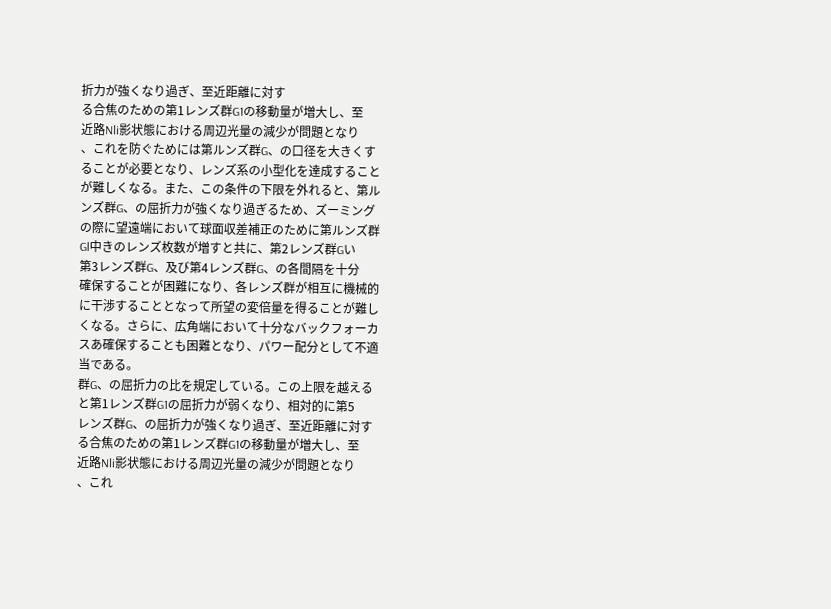折力が強くなり過ぎ、至近距離に対す
る合焦のための第1レンズ群G1の移動量が増大し、至
近路Nli影状態における周辺光量の減少が問題となり
、これを防ぐためには第ルンズ群G、の口径を大きくす
ることが必要となり、レンズ系の小型化を達成すること
が難しくなる。また、この条件の下限を外れると、第ル
ンズ群G、の屈折力が強くなり過ぎるため、ズーミング
の際に望遠端において球面収差補正のために第ルンズ群
Gl中きのレンズ枚数が増すと共に、第2レンズ群Gい
第3レンズ群G、及び第4レンズ群G、の各間隔を十分
確保することが困難になり、各レンズ群が相互に機械的
に干渉することとなって所望の変倍量を得ることが難し
くなる。さらに、広角端において十分なバックフォーカ
スあ確保することも困難となり、パワー配分として不適
当である。
群G、の屈折力の比を規定している。この上限を越える
と第1レンズ群G1の屈折力が弱くなり、相対的に第5
レンズ群G、の屈折力が強くなり過ぎ、至近距離に対す
る合焦のための第1レンズ群G1の移動量が増大し、至
近路Nli影状態における周辺光量の減少が問題となり
、これ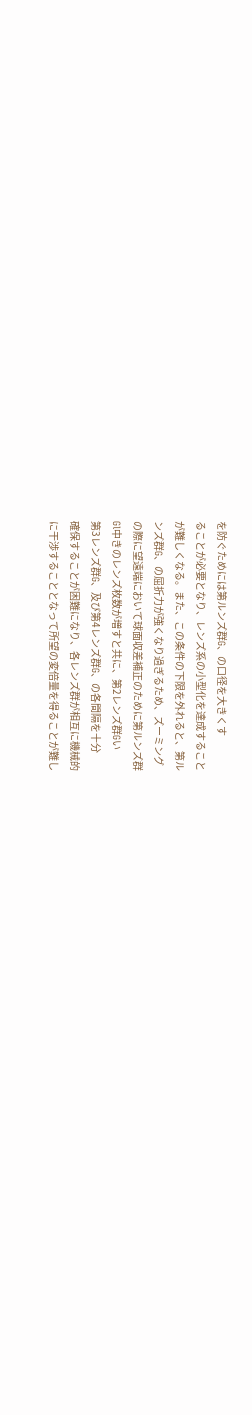を防ぐためには第ルンズ群G、の口径を大きくす
ることが必要となり、レンズ系の小型化を達成すること
が難しくなる。また、この条件の下限を外れると、第ル
ンズ群G、の屈折力が強くなり過ぎるため、ズーミング
の際に望遠端において球面収差補正のために第ルンズ群
Gl中きのレンズ枚数が増すと共に、第2レンズ群Gい
第3レンズ群G、及び第4レンズ群G、の各間隔を十分
確保することが困難になり、各レンズ群が相互に機械的
に干渉することとなって所望の変倍量を得ることが難し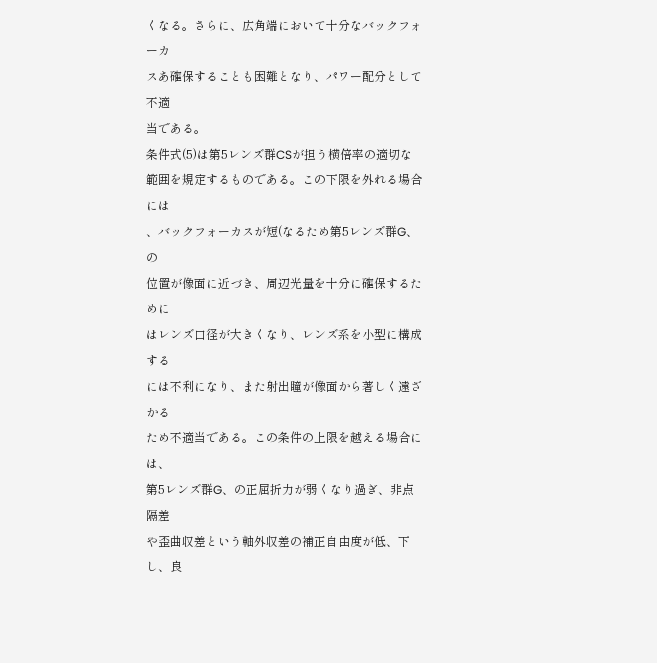くなる。さらに、広角端において十分なバックフォーカ
スあ確保することも困難となり、パワー配分として不適
当である。
条件式(5)は第5レンズ群CSが担う横倍率の適切な
範囲を規定するものである。この下限を外れる場合には
、バックフォーカスが短(なるため第5レンズ群G、の
位置が像面に近づき、周辺光量を十分に確保するために
はレンズ口径が大きくなり、レンズ系を小型に構成する
には不利になり、また射出瞳が像面から著しく遠ざかる
ため不適当である。この条件の上限を越える場合には、
第5レンズ群G、の正屈折力が弱くなり過ぎ、非点隔差
や歪曲収差という軸外収差の補正自由度が低、下し、良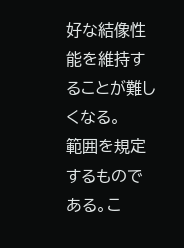好な結像性能を維持することが難しくなる。
範囲を規定するものである。こ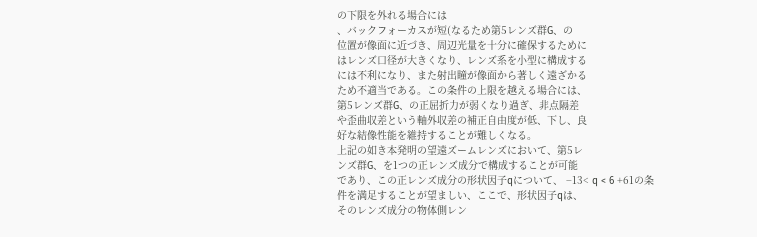の下限を外れる場合には
、バックフォーカスが短(なるため第5レンズ群G、の
位置が像面に近づき、周辺光量を十分に確保するために
はレンズ口径が大きくなり、レンズ系を小型に構成する
には不利になり、また射出瞳が像面から著しく遠ざかる
ため不適当である。この条件の上限を越える場合には、
第5レンズ群G、の正屈折力が弱くなり過ぎ、非点隔差
や歪曲収差という軸外収差の補正自由度が低、下し、良
好な結像性能を維持することが難しくなる。
上記の如き本発明の望遠ズームレンズにおいて、第5レ
ンズ群G、を1つの正レンズ成分で構成することが可能
であり、この正レンズ成分の形状因子qについて、 −13< q < 6 +61の条
件を満足することが望ましい、ここで、形状因子qは、
そのレンズ成分の物体側レン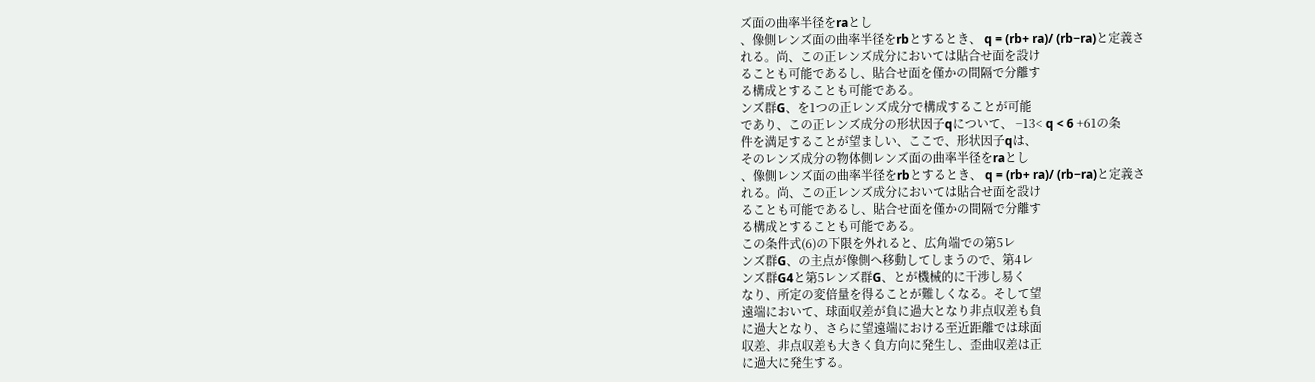ズ面の曲率半径をraとし
、像側レンズ面の曲率半径をrbとするとき、 q = (rb+ ra)/ (rb−ra)と定義さ
れる。尚、この正レンズ成分においては貼合せ面を設け
ることも可能であるし、貼合せ面を僅かの間隔で分離す
る構成とすることも可能である。
ンズ群G、を1つの正レンズ成分で構成することが可能
であり、この正レンズ成分の形状因子qについて、 −13< q < 6 +61の条
件を満足することが望ましい、ここで、形状因子qは、
そのレンズ成分の物体側レンズ面の曲率半径をraとし
、像側レンズ面の曲率半径をrbとするとき、 q = (rb+ ra)/ (rb−ra)と定義さ
れる。尚、この正レンズ成分においては貼合せ面を設け
ることも可能であるし、貼合せ面を僅かの間隔で分離す
る構成とすることも可能である。
この条件式(6)の下限を外れると、広角端での第5レ
ンズ群G、の主点が像側へ移動してしまうので、第4レ
ンズ群G4と第5レンズ群G、とが機械的に干渉し易く
なり、所定の変倍量を得ることが難しくなる。そして望
遠端において、球面収差が負に過大となり非点収差も負
に過大となり、さらに望遠端における至近距離では球面
収差、非点収差も大きく負方向に発生し、歪曲収差は正
に過大に発生する。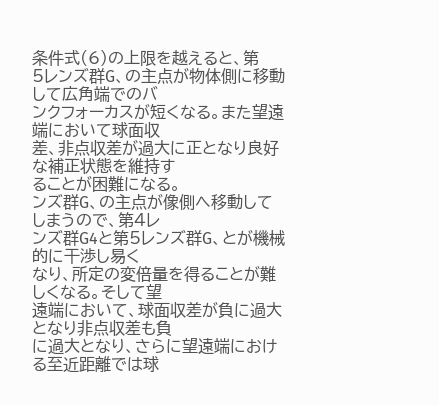条件式(6)の上限を越えると、第
5レンズ群G、の主点が物体側に移動して広角端でのバ
ンクフォーカスが短くなる。また望遠端において球面収
差、非点収差が過大に正となり良好な補正状態を維持す
ることが困難になる。
ンズ群G、の主点が像側へ移動してしまうので、第4レ
ンズ群G4と第5レンズ群G、とが機械的に干渉し易く
なり、所定の変倍量を得ることが難しくなる。そして望
遠端において、球面収差が負に過大となり非点収差も負
に過大となり、さらに望遠端における至近距離では球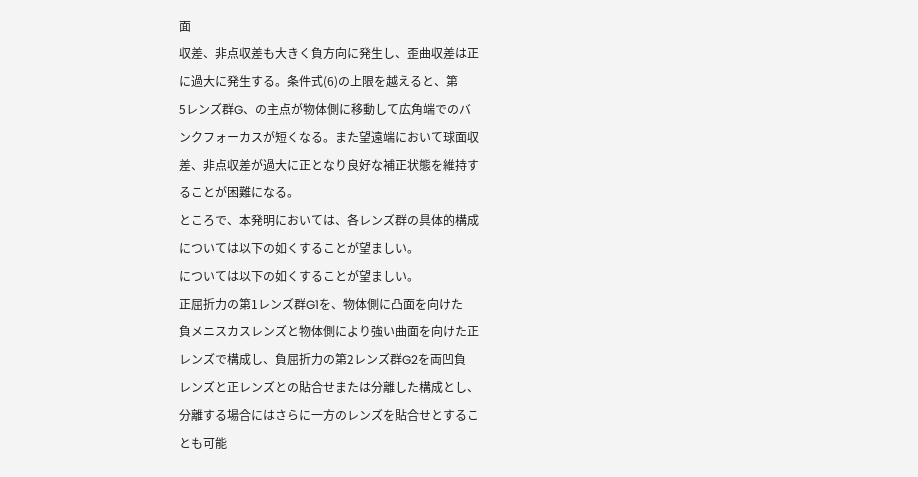面
収差、非点収差も大きく負方向に発生し、歪曲収差は正
に過大に発生する。条件式(6)の上限を越えると、第
5レンズ群G、の主点が物体側に移動して広角端でのバ
ンクフォーカスが短くなる。また望遠端において球面収
差、非点収差が過大に正となり良好な補正状態を維持す
ることが困難になる。
ところで、本発明においては、各レンズ群の具体的構成
については以下の如くすることが望ましい。
については以下の如くすることが望ましい。
正屈折力の第1レンズ群G1を、物体側に凸面を向けた
負メニスカスレンズと物体側により強い曲面を向けた正
レンズで構成し、負屈折力の第2レンズ群G2を両凹負
レンズと正レンズとの貼合せまたは分離した構成とし、
分離する場合にはさらに一方のレンズを貼合せとするこ
とも可能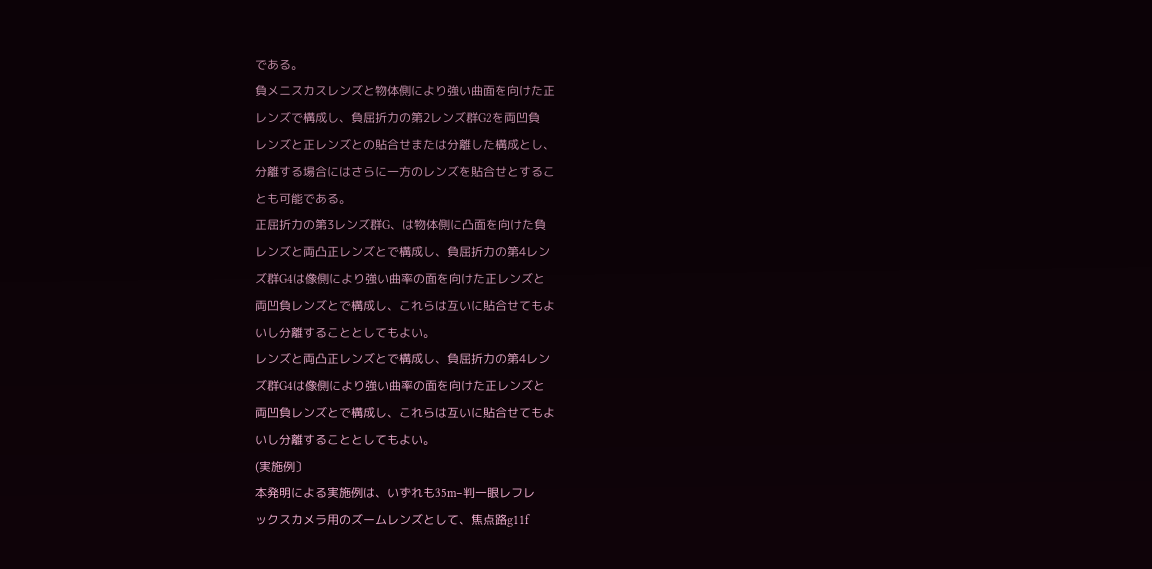である。
負メニスカスレンズと物体側により強い曲面を向けた正
レンズで構成し、負屈折力の第2レンズ群G2を両凹負
レンズと正レンズとの貼合せまたは分離した構成とし、
分離する場合にはさらに一方のレンズを貼合せとするこ
とも可能である。
正屈折力の第3レンズ群G、は物体側に凸面を向けた負
レンズと両凸正レンズとで構成し、負屈折力の第4レン
ズ群G4は像側により強い曲率の面を向けた正レンズと
両凹負レンズとで構成し、これらは互いに貼合せてもよ
いし分離することとしてもよい。
レンズと両凸正レンズとで構成し、負屈折力の第4レン
ズ群G4は像側により強い曲率の面を向けた正レンズと
両凹負レンズとで構成し、これらは互いに貼合せてもよ
いし分離することとしてもよい。
(実施例〕
本発明による実施例は、いずれも35m−判一眼レフレ
ックスカメラ用のズームレンズとして、焦点路g11f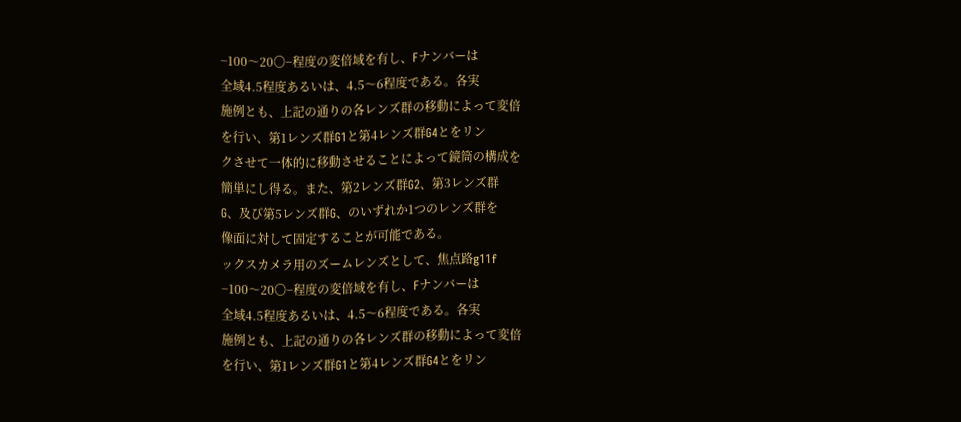−100〜20〇−程度の変倍域を有し、Fナンバーは
全域4.5程度あるいは、4.5〜6程度である。各実
施例とも、上記の通りの各レンズ群の移動によって変倍
を行い、第1レンズ群G1と第4レンズ群G4とをリン
クさせて一体的に移動させることによって鏡筒の構成を
簡単にし得る。また、第2レンズ群G2、第3レンズ群
G、及び第5レンズ群G、のいずれか1つのレンズ群を
像面に対して固定することが可能である。
ックスカメラ用のズームレンズとして、焦点路g11f
−100〜20〇−程度の変倍域を有し、Fナンバーは
全域4.5程度あるいは、4.5〜6程度である。各実
施例とも、上記の通りの各レンズ群の移動によって変倍
を行い、第1レンズ群G1と第4レンズ群G4とをリン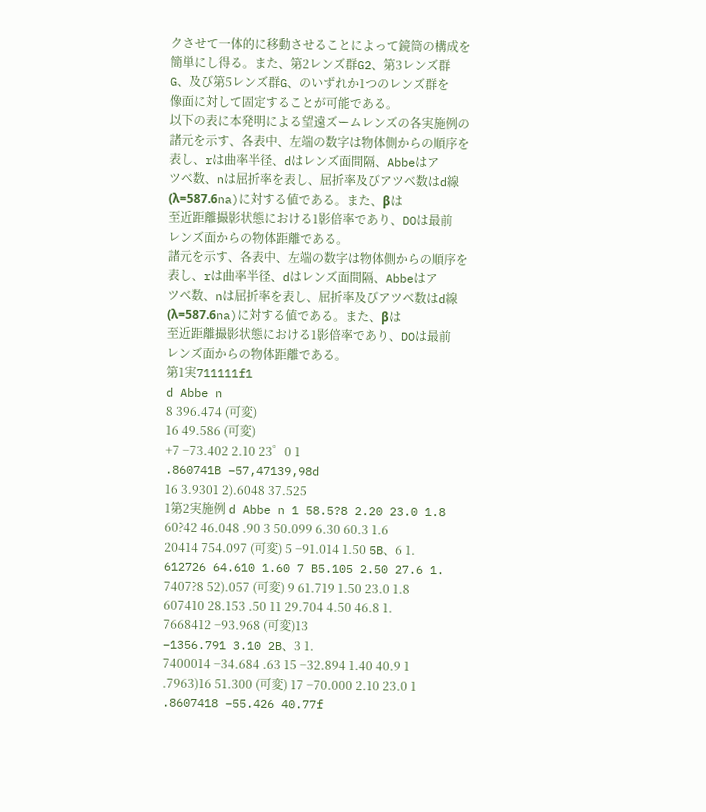クさせて一体的に移動させることによって鏡筒の構成を
簡単にし得る。また、第2レンズ群G2、第3レンズ群
G、及び第5レンズ群G、のいずれか1つのレンズ群を
像面に対して固定することが可能である。
以下の表に本発明による望遠ズームレンズの各実施例の
諸元を示す、各表中、左端の数字は物体側からの順序を
表し、rは曲率半径、dはレンズ面間隔、Abbeはア
ツベ数、nは屈折率を表し、屈折率及びアツベ数はd線
(λ=587.6na)に対する値である。また、βは
至近距離撮影状態における1影倍率であり、DOは最前
レンズ面からの物体距離である。
諸元を示す、各表中、左端の数字は物体側からの順序を
表し、rは曲率半径、dはレンズ面間隔、Abbeはア
ツベ数、nは屈折率を表し、屈折率及びアツベ数はd線
(λ=587.6na)に対する値である。また、βは
至近距離撮影状態における1影倍率であり、DOは最前
レンズ面からの物体距離である。
第1実711111f1
d Abbe n
8 396.474 (可変)
16 49.586 (可変)
+7 −73.402 2.10 23゜0 1
.860741B −57,47139,98d
16 3.9301 2).6048 37.525
1第2実施例 d Abbe n 1 58.5?8 2.20 23.0 1.8
60?42 46.048 .90 3 50.099 6.30 60.3 1.6
20414 754.097 (可変) 5 −91.014 1.50 5B、6 1.
612726 64.610 1.60 7 B5.105 2.50 27.6 1.
7407?8 52).057 (可変) 9 61.719 1.50 23.0 1.8
607410 28.153 .50 11 29.704 4.50 46.8 1.
7668412 −93.968 (可変)13
−1356.791 3.10 2B、3 1.
7400014 −34.684 .63 15 −32.894 1.40 40.9 1
.7963)16 51.300 (可変) 17 −70.000 2.10 23.0 1
.8607418 −55.426 40.77f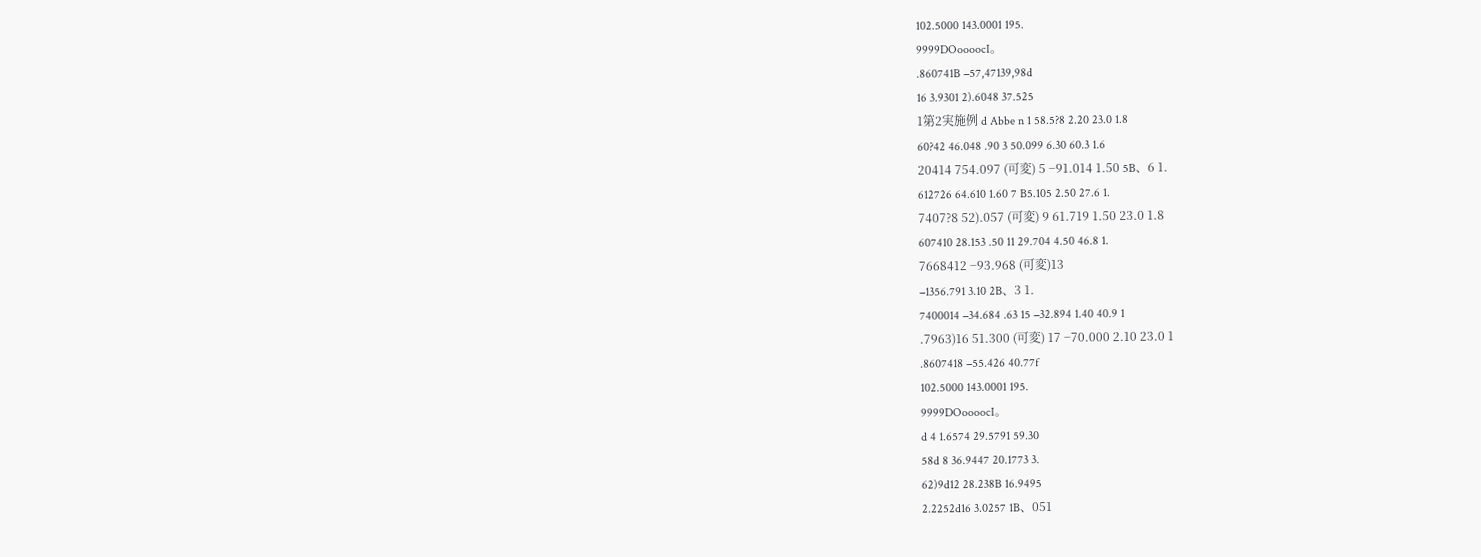102.5000 143.0001 195.
9999DOoooocI。
.860741B −57,47139,98d
16 3.9301 2).6048 37.525
1第2実施例 d Abbe n 1 58.5?8 2.20 23.0 1.8
60?42 46.048 .90 3 50.099 6.30 60.3 1.6
20414 754.097 (可変) 5 −91.014 1.50 5B、6 1.
612726 64.610 1.60 7 B5.105 2.50 27.6 1.
7407?8 52).057 (可変) 9 61.719 1.50 23.0 1.8
607410 28.153 .50 11 29.704 4.50 46.8 1.
7668412 −93.968 (可変)13
−1356.791 3.10 2B、3 1.
7400014 −34.684 .63 15 −32.894 1.40 40.9 1
.7963)16 51.300 (可変) 17 −70.000 2.10 23.0 1
.8607418 −55.426 40.77f
102.5000 143.0001 195.
9999DOoooocI。
d 4 1.6574 29.5791 59.30
58d 8 36.9447 20.1773 3.
62)9d12 28.238B 16.9495
2.2252d16 3.0257 1B、051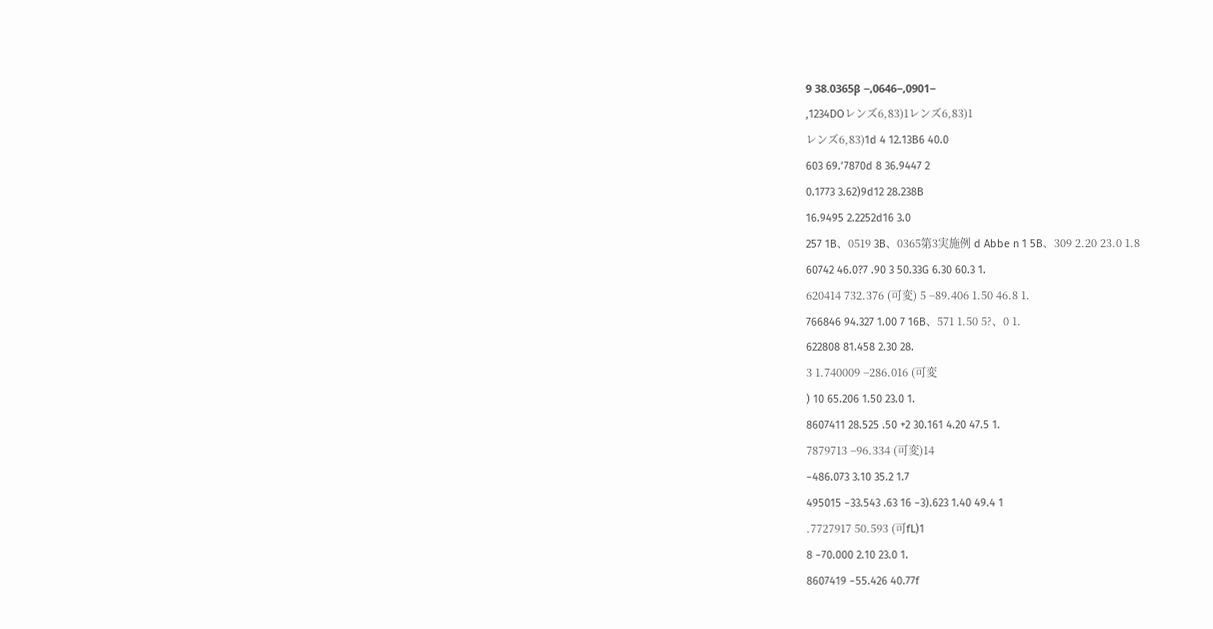9 38.0365β −,0646−,0901−
,1234DOレンズ6,83)1レンズ6,83)1
レンズ6,83)1d 4 12.13B6 40.0
603 69.’7870d 8 36.9447 2
0.1773 3.62)9d12 28.238B
16.9495 2.2252d16 3.0
257 1B、0519 3B、0365第3実施例 d Abbe n 1 5B、309 2.20 23.0 1.8
60742 46.0?7 .90 3 50.33G 6.30 60.3 1.
620414 732.376 (可変) 5 −89.406 1.50 46.8 1.
766846 94.327 1.00 7 16B、571 1.50 5?、0 1.
622808 81.458 2.30 28.
3 1.740009 −286.016 (可変
) 10 65.206 1.50 23.0 1.
8607411 28.525 .50 +2 30.161 4.20 47.5 1.
7879713 −96.334 (可変)14
−486.073 3.10 35.2 1.7
495015 −33.543 .63 16 −3).623 1.40 49.4 1
.7727917 50.593 (可fL)1
8 −70.000 2.10 23.0 1.
8607419 −55.426 40.77f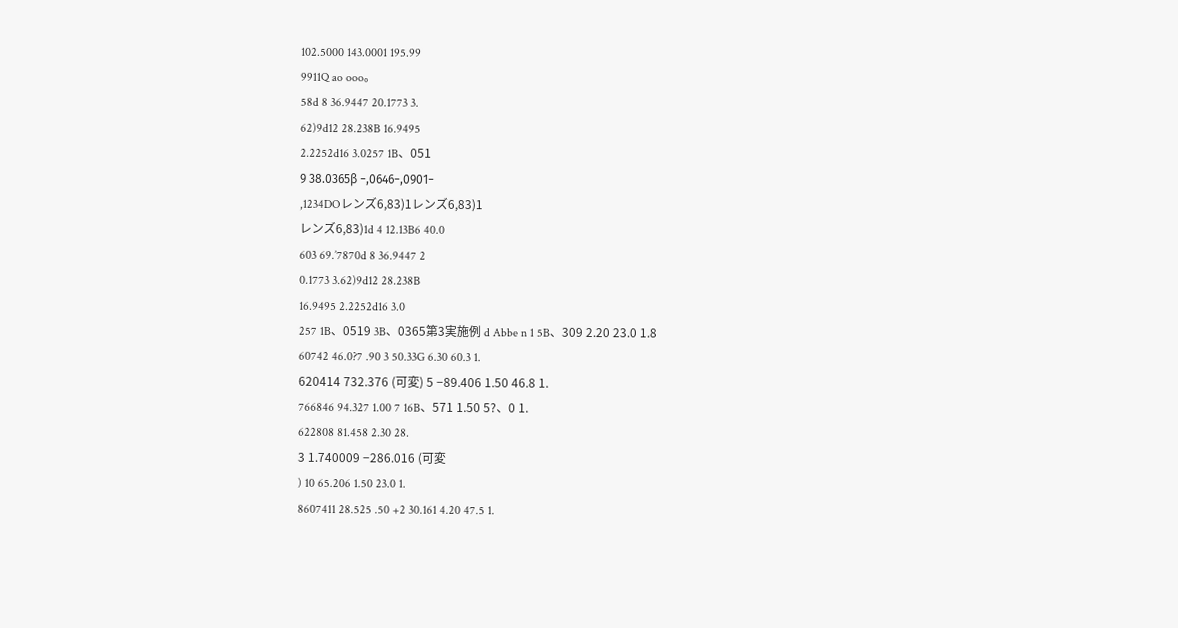102.5000 143.0001 195.99
9911Q ao ooo。
58d 8 36.9447 20.1773 3.
62)9d12 28.238B 16.9495
2.2252d16 3.0257 1B、051
9 38.0365β −,0646−,0901−
,1234DOレンズ6,83)1レンズ6,83)1
レンズ6,83)1d 4 12.13B6 40.0
603 69.’7870d 8 36.9447 2
0.1773 3.62)9d12 28.238B
16.9495 2.2252d16 3.0
257 1B、0519 3B、0365第3実施例 d Abbe n 1 5B、309 2.20 23.0 1.8
60742 46.0?7 .90 3 50.33G 6.30 60.3 1.
620414 732.376 (可変) 5 −89.406 1.50 46.8 1.
766846 94.327 1.00 7 16B、571 1.50 5?、0 1.
622808 81.458 2.30 28.
3 1.740009 −286.016 (可変
) 10 65.206 1.50 23.0 1.
8607411 28.525 .50 +2 30.161 4.20 47.5 1.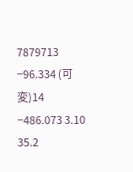7879713 −96.334 (可変)14
−486.073 3.10 35.2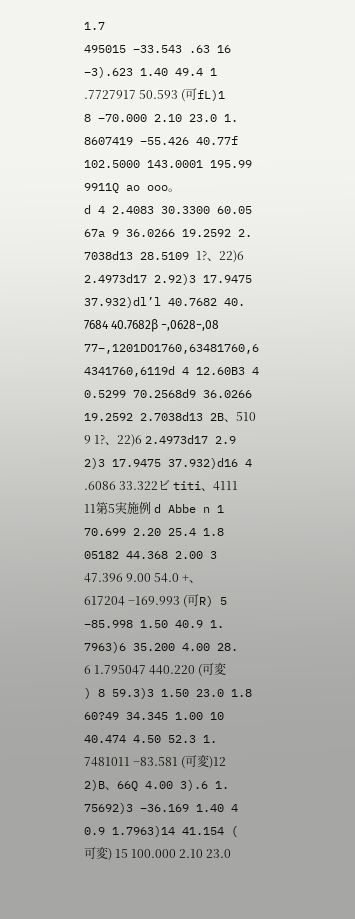1.7
495015 −33.543 .63 16 −3).623 1.40 49.4 1
.7727917 50.593 (可fL)1
8 −70.000 2.10 23.0 1.
8607419 −55.426 40.77f
102.5000 143.0001 195.99
9911Q ao ooo。
d 4 2.4083 30.3300 60.05
67a 9 36.0266 19.2592 2.
7038d13 28.5109 1?、22)6
2.4973d17 2.92)3 17.9475
37.932)dl’l 40.7682 40.
7684 40.7682β −,0628−,08
77−,1201DO1760,63481760,6
4341760,6119d 4 12.60B3 4
0.5299 70.2568d9 36.0266
19.2592 2.7038d13 2B、510
9 1?、22)6 2.4973d17 2.9
2)3 17.9475 37.932)d16 4
.6086 33.322ビ titi、4111
11第5実施例 d Abbe n 1 70.699 2.20 25.4 1.8
05182 44.368 2.00 3 47.396 9.00 54.0 +、
617204 −169.993 (可R) 5 −85.998 1.50 40.9 1.
7963)6 35.200 4.00 28.
6 1.795047 440.220 (可変
) 8 59.3)3 1.50 23.0 1.8
60?49 34.345 1.00 10 40.474 4.50 52.3 1.
7481011 −83.581 (可変)12
2)B、66Q 4.00 3).6 1.
75692)3 −36.169 1.40 4
0.9 1.7963)14 41.154 (
可変) 15 100.000 2.10 23.0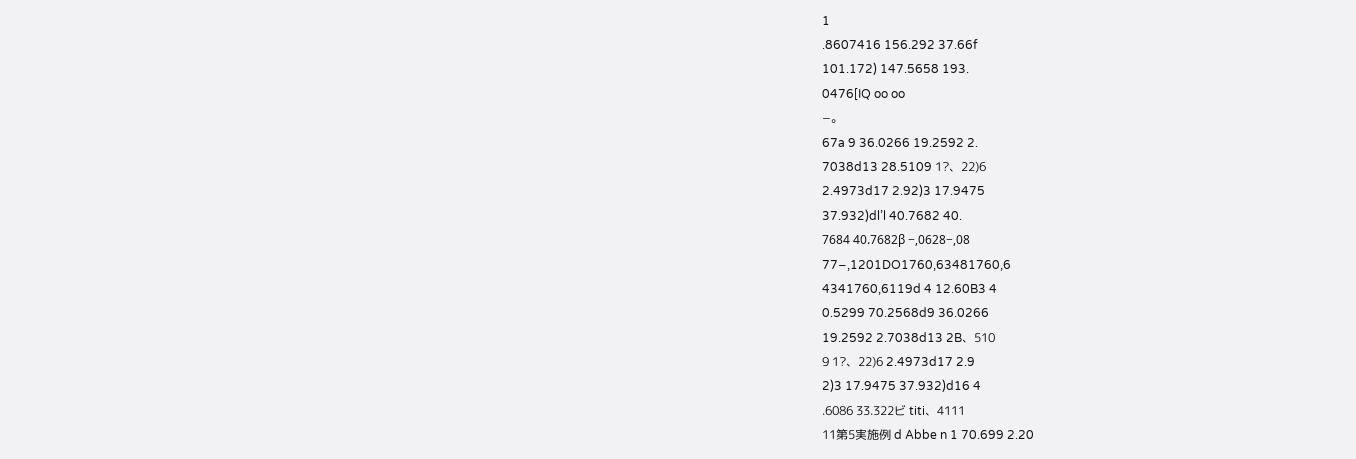1
.8607416 156.292 37.66f
101.172) 147.5658 193.
0476[IQ oo oo
−。
67a 9 36.0266 19.2592 2.
7038d13 28.5109 1?、22)6
2.4973d17 2.92)3 17.9475
37.932)dl’l 40.7682 40.
7684 40.7682β −,0628−,08
77−,1201DO1760,63481760,6
4341760,6119d 4 12.60B3 4
0.5299 70.2568d9 36.0266
19.2592 2.7038d13 2B、510
9 1?、22)6 2.4973d17 2.9
2)3 17.9475 37.932)d16 4
.6086 33.322ビ titi、4111
11第5実施例 d Abbe n 1 70.699 2.20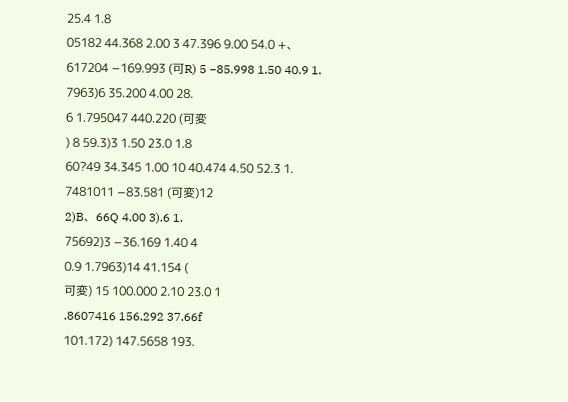25.4 1.8
05182 44.368 2.00 3 47.396 9.00 54.0 +、
617204 −169.993 (可R) 5 −85.998 1.50 40.9 1.
7963)6 35.200 4.00 28.
6 1.795047 440.220 (可変
) 8 59.3)3 1.50 23.0 1.8
60?49 34.345 1.00 10 40.474 4.50 52.3 1.
7481011 −83.581 (可変)12
2)B、66Q 4.00 3).6 1.
75692)3 −36.169 1.40 4
0.9 1.7963)14 41.154 (
可変) 15 100.000 2.10 23.0 1
.8607416 156.292 37.66f
101.172) 147.5658 193.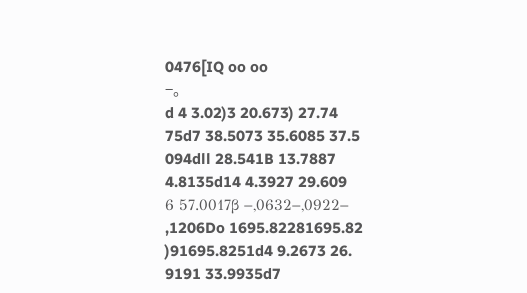0476[IQ oo oo
−。
d 4 3.02)3 20.673) 27.74
75d7 38.5073 35.6085 37.5
094dll 28.541B 13.7887
4.8135d14 4.3927 29.609
6 57.0017β −,0632−,0922−
,1206Do 1695.82281695.82
)91695.8251d4 9.2673 26.
9191 33.9935d7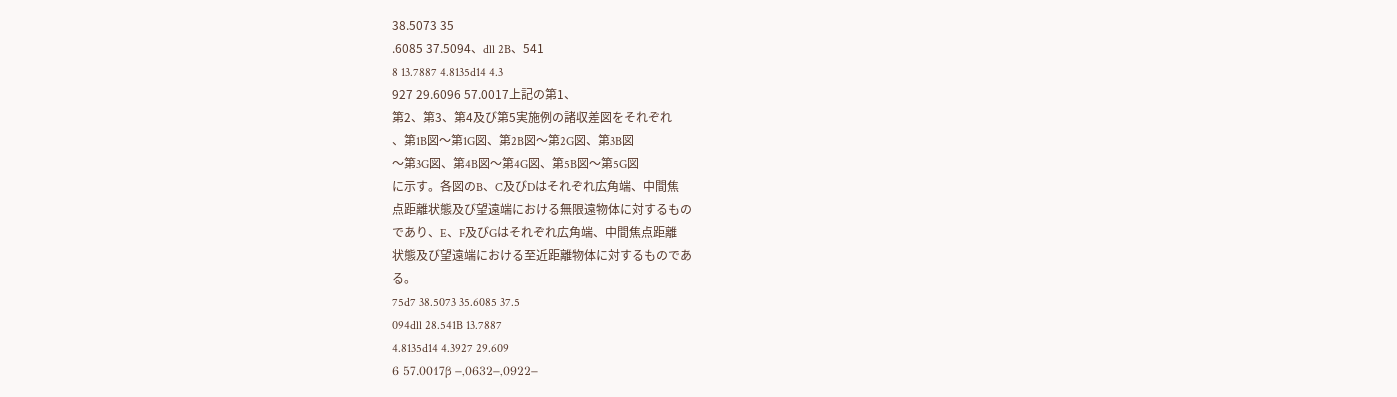38.5073 35
.6085 37.5094、dll 2B、541
8 13.7887 4.8135d14 4.3
927 29.6096 57.0017上記の第1、
第2、第3、第4及び第5実施例の諸収差図をそれぞれ
、第1B図〜第1G図、第2B図〜第2G図、第3B図
〜第3G図、第4B図〜第4G図、第5B図〜第5G図
に示す。各図のB、C及びDはそれぞれ広角端、中間焦
点距離状態及び望遠端における無限遠物体に対するもの
であり、E、F及びGはそれぞれ広角端、中間焦点距離
状態及び望遠端における至近距離物体に対するものであ
る。
75d7 38.5073 35.6085 37.5
094dll 28.541B 13.7887
4.8135d14 4.3927 29.609
6 57.0017β −,0632−,0922−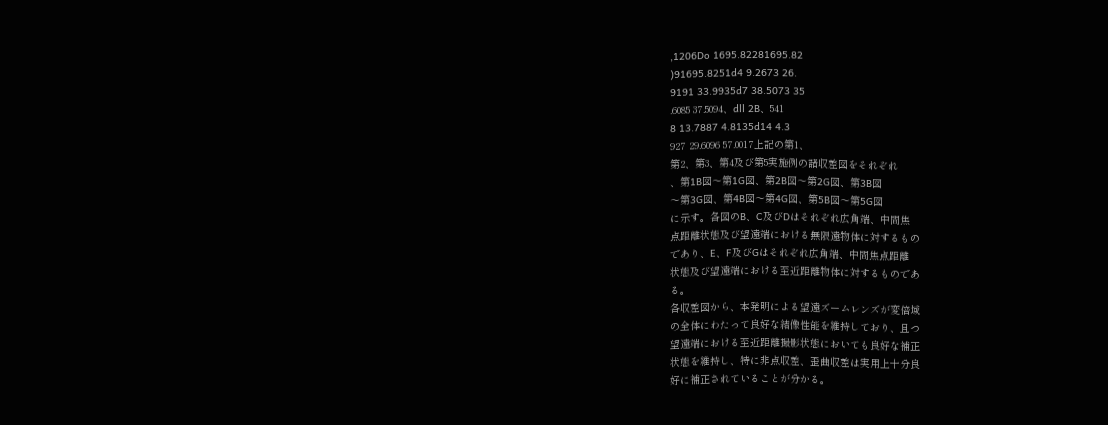,1206Do 1695.82281695.82
)91695.8251d4 9.2673 26.
9191 33.9935d7 38.5073 35
.6085 37.5094、dll 2B、541
8 13.7887 4.8135d14 4.3
927 29.6096 57.0017上記の第1、
第2、第3、第4及び第5実施例の諸収差図をそれぞれ
、第1B図〜第1G図、第2B図〜第2G図、第3B図
〜第3G図、第4B図〜第4G図、第5B図〜第5G図
に示す。各図のB、C及びDはそれぞれ広角端、中間焦
点距離状態及び望遠端における無限遠物体に対するもの
であり、E、F及びGはそれぞれ広角端、中間焦点距離
状態及び望遠端における至近距離物体に対するものであ
る。
各収差図から、本発明による望遠ズームレンズが変倍域
の全体にわたって良好な結像性能を維持しており、且つ
望遠端における至近距離撮影状態においても良好な補正
状態を維持し、特に非点収差、歪曲収差は実用上十分良
好に補正されていることが分かる。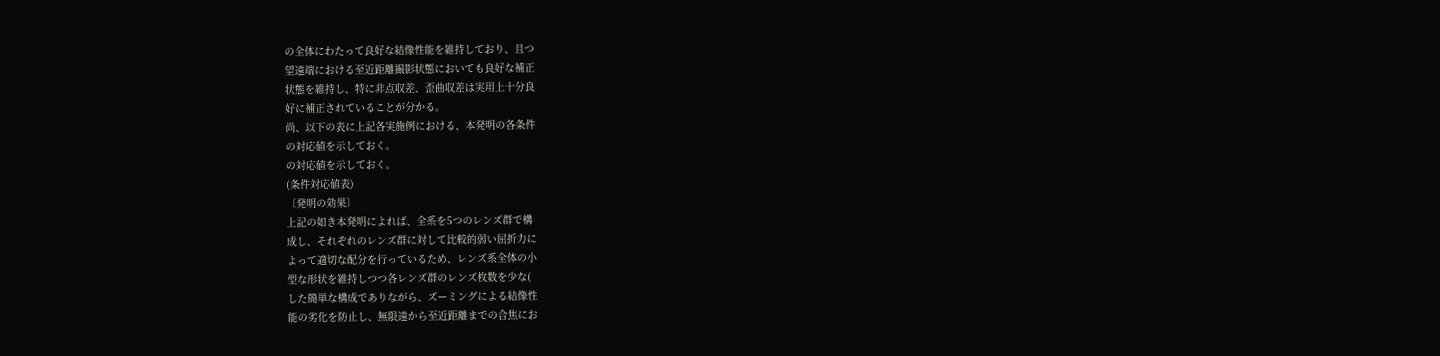の全体にわたって良好な結像性能を維持しており、且つ
望遠端における至近距離撮影状態においても良好な補正
状態を維持し、特に非点収差、歪曲収差は実用上十分良
好に補正されていることが分かる。
尚、以下の表に上記各実施例における、本発明の各条件
の対応値を示しておく。
の対応値を示しておく。
(条件対応値表)
〔発明の効果〕
上記の如き本発明によれば、全系を5つのレンズ群で構
成し、それぞれのレンズ群に対して比較的弱い屈折力に
よって適切な配分を行っているため、レンズ系全体の小
型な形状を維持しつつ各レンズ群のレンズ枚数を少な(
した簡単な構成でありながら、ズーミングによる結像性
能の劣化を防止し、無限遠から至近距離までの合焦にお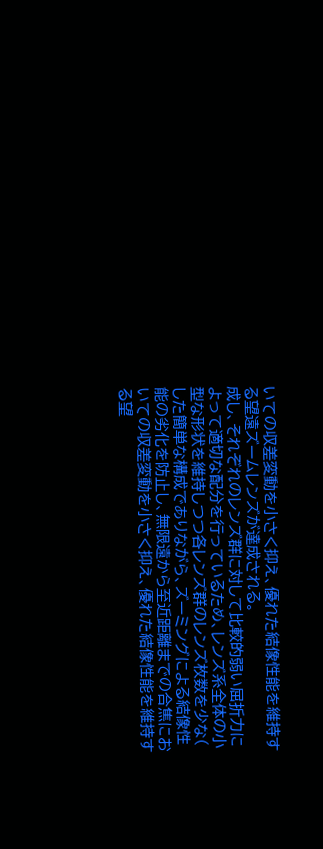いての収差変動を小さく抑え、優れた結像性能を維持す
る望遠ズームレンズが達成される。
成し、それぞれのレンズ群に対して比較的弱い屈折力に
よって適切な配分を行っているため、レンズ系全体の小
型な形状を維持しつつ各レンズ群のレンズ枚数を少な(
した簡単な構成でありながら、ズーミングによる結像性
能の劣化を防止し、無限遠から至近距離までの合焦にお
いての収差変動を小さく抑え、優れた結像性能を維持す
る望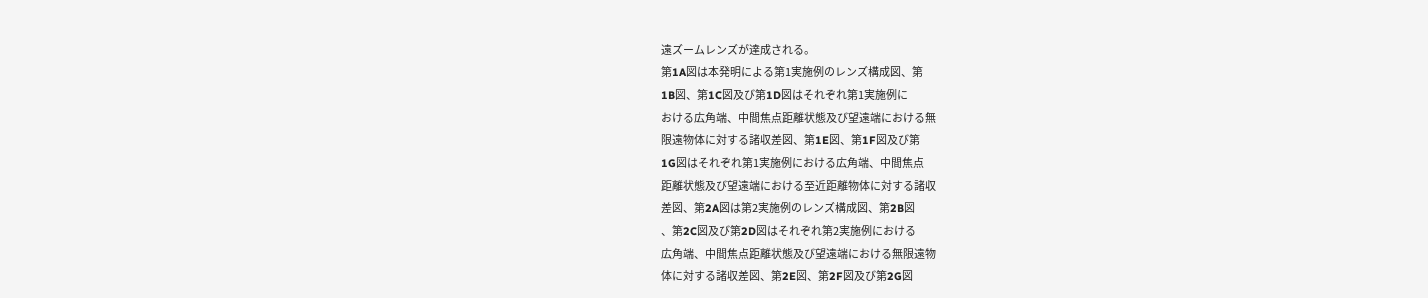遠ズームレンズが達成される。
第1A図は本発明による第1実施例のレンズ構成図、第
1B図、第1C図及び第1D図はそれぞれ第1実施例に
おける広角端、中間焦点距離状態及び望遠端における無
限遠物体に対する諸収差図、第1E図、第1F図及び第
1G図はそれぞれ第1実施例における広角端、中間焦点
距離状態及び望遠端における至近距離物体に対する諸収
差図、第2A図は第2実施例のレンズ構成図、第2B図
、第2C図及び第2D図はそれぞれ第2実施例における
広角端、中間焦点距離状態及び望遠端における無限遠物
体に対する諸収差図、第2E図、第2F図及び第2G図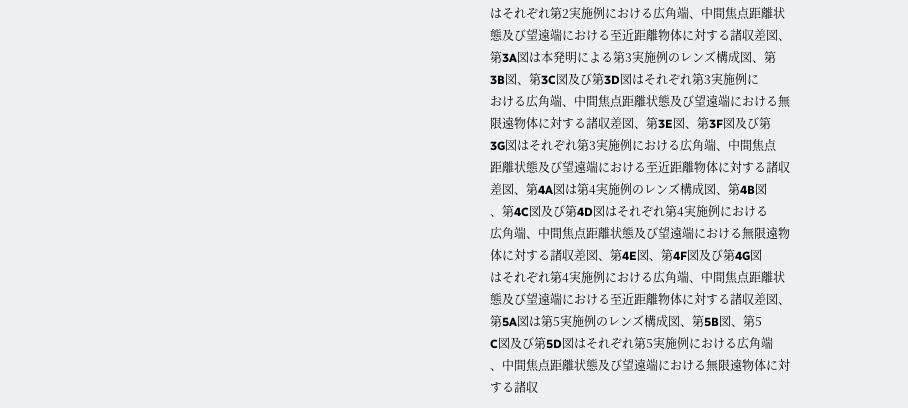はそれぞれ第2実施例における広角端、中間焦点距離状
態及び望遠端における至近距離物体に対する諸収差図、
第3A図は本発明による第3実施例のレンズ構成図、第
3B図、第3C図及び第3D図はそれぞれ第3実施例に
おける広角端、中間焦点距離状態及び望遠端における無
限遠物体に対する諸収差図、第3E図、第3F図及び第
3G図はそれぞれ第3実施例における広角端、中間焦点
距離状態及び望遠端における至近距離物体に対する諸収
差図、第4A図は第4実施例のレンズ構成図、第4B図
、第4C図及び第4D図はそれぞれ第4実施例における
広角端、中間焦点距離状態及び望遠端における無限遠物
体に対する諸収差図、第4E図、第4F図及び第4G図
はそれぞれ第4実施例における広角端、中間焦点距離状
態及び望遠端における至近距離物体に対する諸収差図、
第5A図は第5実施例のレンズ構成図、第5B図、第5
C図及び第5D図はそれぞれ第5実施例における広角端
、中間焦点距離状態及び望遠端における無限遠物体に対
する諸収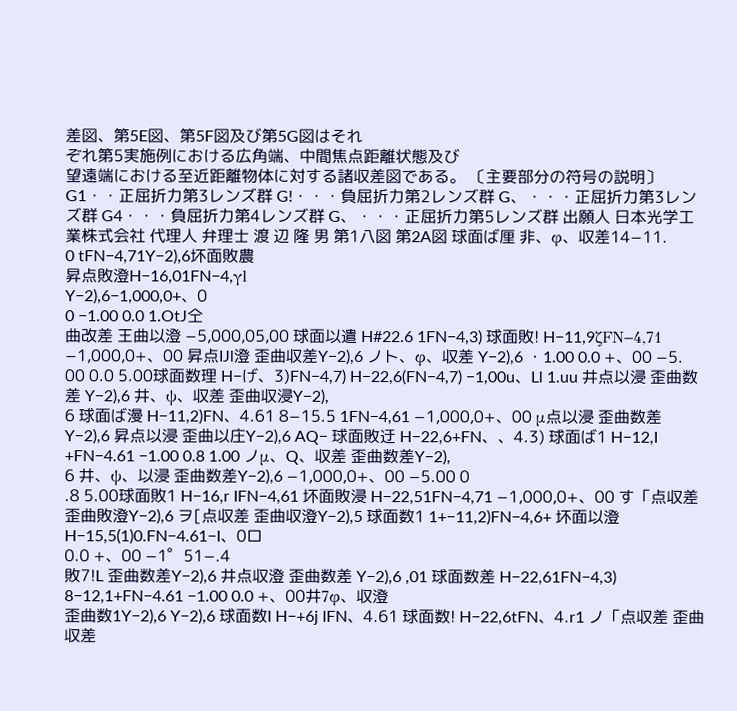差図、第5E図、第5F図及び第5G図はそれ
ぞれ第5実施例における広角端、中間焦点距離状態及び
望遠端における至近距離物体に対する諸収差図である。 〔主要部分の符号の説明〕 G1・・正屈折力第3レンズ群 G!・・・負屈折力第2レンズ群 G、・・・正屈折力第3レンズ群 G4・・・負屈折力第4レンズ群 G、・・・正屈折力第5レンズ群 出願人 日本光学工業株式会社 代理人 弁理士 渡 辺 隆 男 第1八図 第2A図 球面ば厘 非、φ、収差14−11.
0 tFN−4,71Y−2),6坏面敗農
昇点敗澄H−16,01FN−4,γl
Y−2),6−1,000,0+、0
0 −1.00 0.0 1.OtJ仝
曲改差 王曲以澄 −5,000,05,00 球面以遣 H#22.6 1FN−4,3) 球面敗! H−11,9ζFN−4,71 −1,000,0+、00 昇点IJl澄 歪曲収差Y−2),6 ノト、φ、収差 Y−2),6 ・1.00 0.0 +、00 −5.
00 0.0 5.00球面数理 H−げ、3)FN−4,7) H−22,6(FN−4,7) −1,00u、Ll 1.uu 井点以浸 歪曲数差 Y−2),6 井、ψ、収差 歪曲収浸Y−2),
6 球面ば漫 H−11,2)FN、4.61 8−15.5 1FN−4,61 −1,000,0+、00 μ点以浸 歪曲数差 Y−2),6 昇点以浸 歪曲以庄Y−2),6 AQ− 球面敗迂 H−22,6+FN、、4.3) 球面ば1 H−12,I +FN−4.61 −1.00 0.8 1.00 ノμ、Q、収差 歪曲数差Y−2),
6 井、ψ、以浸 歪曲数差Y−2),6 −1,000,0+、00 −5.00 0
.8 5.00球面敗1 H−16,r IFN−4,61 坏面敗浸 H−22,51FN−4,71 −1,000,0+、00 す「点収差 歪曲敗澄Y−2),6 ヲ[点収差 歪曲収澄Y−2),5 球面数1 1+−11,2)FN−4,6+ 坏面以澄 H−15,5(1)0.FN−4.61−I、0ロ
0.0 +、00 −1゜51−.4
敗7!L 歪曲数差Y−2),6 井点収澄 歪曲数差 Y−2),6 ,01 球面数差 H−22,61FN−4,3) 8−12,1+FN−4.61 −1.00 0.0 +、00井7φ、収澄
歪曲数1Y−2),6 Y−2),6 球面数I H−+6j IFN、4.61 球面数! H−22,6tFN、4.r1 ノ「点収差 歪曲収差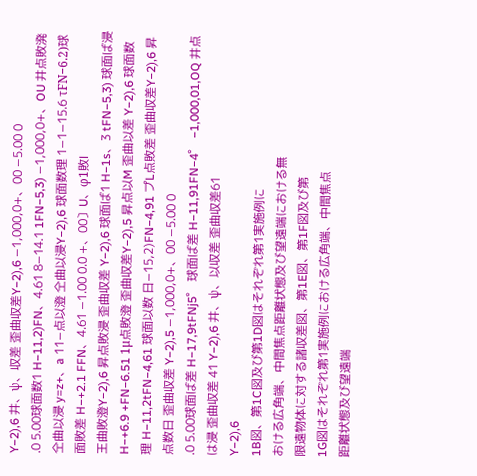Y−2),6 井、ψ、収差 歪曲収差Y−2),6 −1,000,0+、00 −5.00 0
.0 5.00球面数1 H−11,2)FN、4.61 8−14.1 1FN−5,3) −1,000,0+、OU 井点敗溌 仝曲以浸 y=z+、a 11−点以澄 仝曲以浸Y−2),6 球面数理 1−1−15.6 τFN−6.2)球面敗差 H−+2.1 FFN、4.61 −1.00 0.0 +、00〕U、φ1敗l
王曲敗澄Y−2),6 昇点敗浸 歪曲収差 Y−2),6 球面ば1 H−1s、3 tFN−5,3) 球面ば浸 H−+6.9 +FN−6.51 1μ点敗澄 歪曲収差Y−2),5 昇点以M 歪曲以差 Y−2),6 球面数理 H−11,2tFN−4,61 球面以数 日−15,2)FN−4,91 プL点敗差 歪曲収差Y−2),6 昇点数日 歪曲収差 Y−2),5 −1,000,0+、00 −5.00 0
.0 5.00球面ば差 H−17,9tFNj5゜ 球面ば差 H−11,91FN−4゜ −1,000,01,OQ 井点は浸 歪曲収差 41 Y−2),6 井、ψ、以収差 歪曲収差61
Y−2),6
1B図、第1C図及び第1D図はそれぞれ第1実施例に
おける広角端、中間焦点距離状態及び望遠端における無
限遠物体に対する諸収差図、第1E図、第1F図及び第
1G図はそれぞれ第1実施例における広角端、中間焦点
距離状態及び望遠端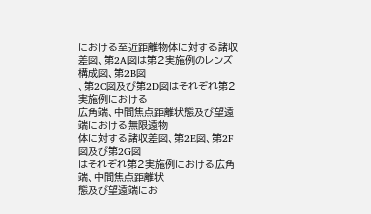における至近距離物体に対する諸収
差図、第2A図は第2実施例のレンズ構成図、第2B図
、第2C図及び第2D図はそれぞれ第2実施例における
広角端、中間焦点距離状態及び望遠端における無限遠物
体に対する諸収差図、第2E図、第2F図及び第2G図
はそれぞれ第2実施例における広角端、中間焦点距離状
態及び望遠端にお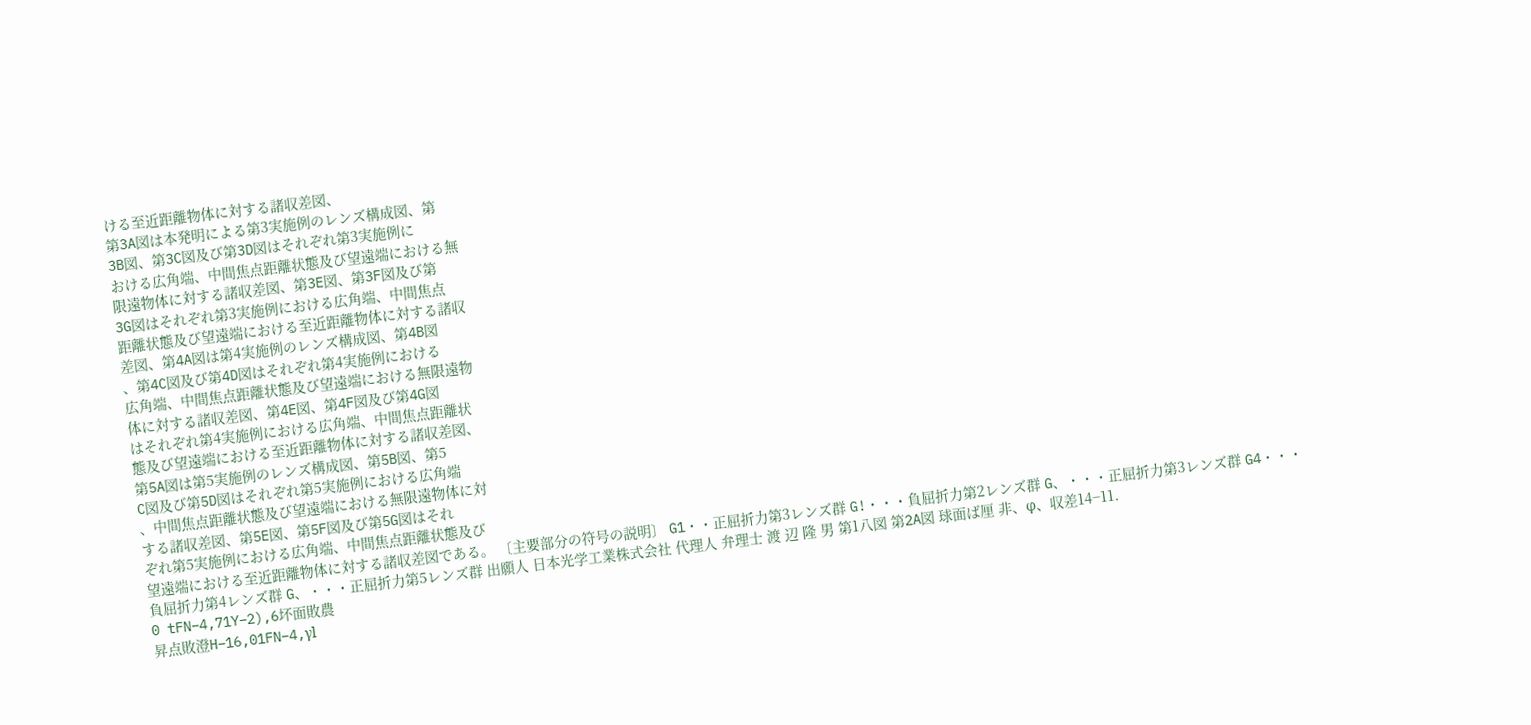ける至近距離物体に対する諸収差図、
第3A図は本発明による第3実施例のレンズ構成図、第
3B図、第3C図及び第3D図はそれぞれ第3実施例に
おける広角端、中間焦点距離状態及び望遠端における無
限遠物体に対する諸収差図、第3E図、第3F図及び第
3G図はそれぞれ第3実施例における広角端、中間焦点
距離状態及び望遠端における至近距離物体に対する諸収
差図、第4A図は第4実施例のレンズ構成図、第4B図
、第4C図及び第4D図はそれぞれ第4実施例における
広角端、中間焦点距離状態及び望遠端における無限遠物
体に対する諸収差図、第4E図、第4F図及び第4G図
はそれぞれ第4実施例における広角端、中間焦点距離状
態及び望遠端における至近距離物体に対する諸収差図、
第5A図は第5実施例のレンズ構成図、第5B図、第5
C図及び第5D図はそれぞれ第5実施例における広角端
、中間焦点距離状態及び望遠端における無限遠物体に対
する諸収差図、第5E図、第5F図及び第5G図はそれ
ぞれ第5実施例における広角端、中間焦点距離状態及び
望遠端における至近距離物体に対する諸収差図である。 〔主要部分の符号の説明〕 G1・・正屈折力第3レンズ群 G!・・・負屈折力第2レンズ群 G、・・・正屈折力第3レンズ群 G4・・・負屈折力第4レンズ群 G、・・・正屈折力第5レンズ群 出願人 日本光学工業株式会社 代理人 弁理士 渡 辺 隆 男 第1八図 第2A図 球面ば厘 非、φ、収差14−11.
0 tFN−4,71Y−2),6坏面敗農
昇点敗澄H−16,01FN−4,γl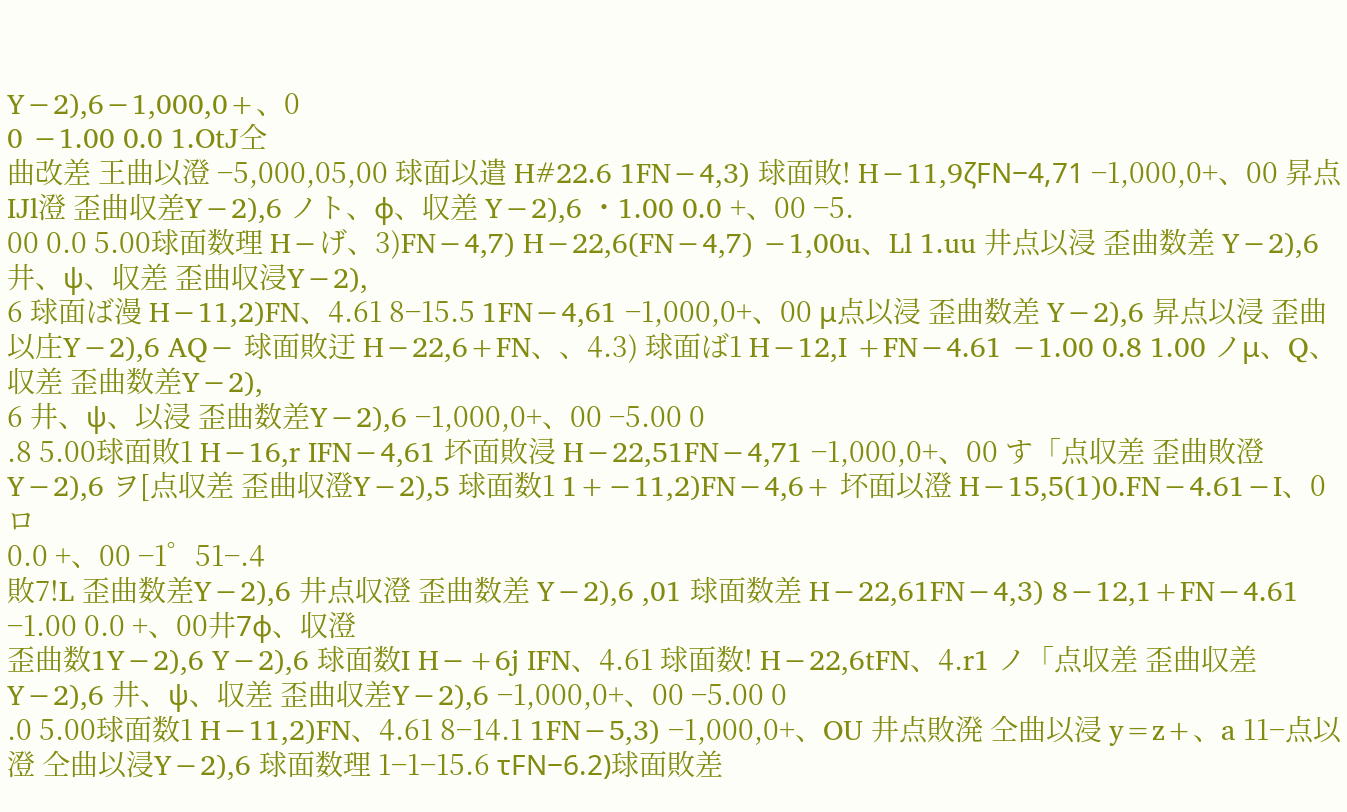Y−2),6−1,000,0+、0
0 −1.00 0.0 1.OtJ仝
曲改差 王曲以澄 −5,000,05,00 球面以遣 H#22.6 1FN−4,3) 球面敗! H−11,9ζFN−4,71 −1,000,0+、00 昇点IJl澄 歪曲収差Y−2),6 ノト、φ、収差 Y−2),6 ・1.00 0.0 +、00 −5.
00 0.0 5.00球面数理 H−げ、3)FN−4,7) H−22,6(FN−4,7) −1,00u、Ll 1.uu 井点以浸 歪曲数差 Y−2),6 井、ψ、収差 歪曲収浸Y−2),
6 球面ば漫 H−11,2)FN、4.61 8−15.5 1FN−4,61 −1,000,0+、00 μ点以浸 歪曲数差 Y−2),6 昇点以浸 歪曲以庄Y−2),6 AQ− 球面敗迂 H−22,6+FN、、4.3) 球面ば1 H−12,I +FN−4.61 −1.00 0.8 1.00 ノμ、Q、収差 歪曲数差Y−2),
6 井、ψ、以浸 歪曲数差Y−2),6 −1,000,0+、00 −5.00 0
.8 5.00球面敗1 H−16,r IFN−4,61 坏面敗浸 H−22,51FN−4,71 −1,000,0+、00 す「点収差 歪曲敗澄Y−2),6 ヲ[点収差 歪曲収澄Y−2),5 球面数1 1+−11,2)FN−4,6+ 坏面以澄 H−15,5(1)0.FN−4.61−I、0ロ
0.0 +、00 −1゜51−.4
敗7!L 歪曲数差Y−2),6 井点収澄 歪曲数差 Y−2),6 ,01 球面数差 H−22,61FN−4,3) 8−12,1+FN−4.61 −1.00 0.0 +、00井7φ、収澄
歪曲数1Y−2),6 Y−2),6 球面数I H−+6j IFN、4.61 球面数! H−22,6tFN、4.r1 ノ「点収差 歪曲収差Y−2),6 井、ψ、収差 歪曲収差Y−2),6 −1,000,0+、00 −5.00 0
.0 5.00球面数1 H−11,2)FN、4.61 8−14.1 1FN−5,3) −1,000,0+、OU 井点敗溌 仝曲以浸 y=z+、a 11−点以澄 仝曲以浸Y−2),6 球面数理 1−1−15.6 τFN−6.2)球面敗差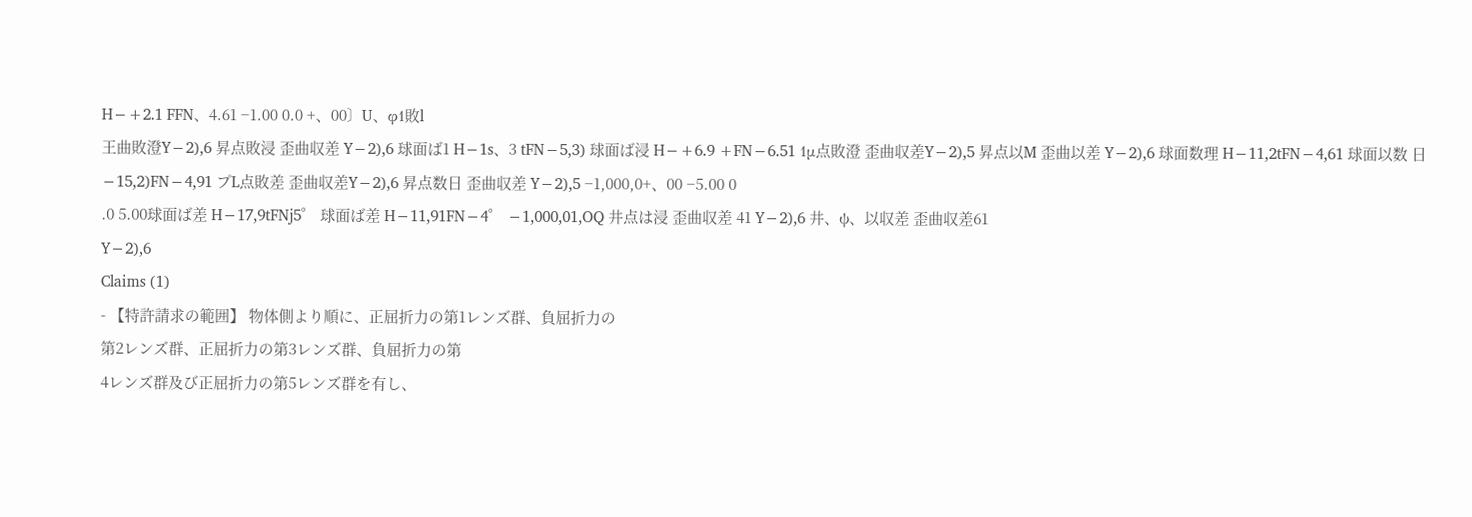H−+2.1 FFN、4.61 −1.00 0.0 +、00〕U、φ1敗l
王曲敗澄Y−2),6 昇点敗浸 歪曲収差 Y−2),6 球面ば1 H−1s、3 tFN−5,3) 球面ば浸 H−+6.9 +FN−6.51 1μ点敗澄 歪曲収差Y−2),5 昇点以M 歪曲以差 Y−2),6 球面数理 H−11,2tFN−4,61 球面以数 日−15,2)FN−4,91 プL点敗差 歪曲収差Y−2),6 昇点数日 歪曲収差 Y−2),5 −1,000,0+、00 −5.00 0
.0 5.00球面ば差 H−17,9tFNj5゜ 球面ば差 H−11,91FN−4゜ −1,000,01,OQ 井点は浸 歪曲収差 41 Y−2),6 井、ψ、以収差 歪曲収差61
Y−2),6
Claims (1)
- 【特許請求の範囲】 物体側より順に、正屈折力の第1レンズ群、負屈折力の
第2レンズ群、正屈折力の第3レンズ群、負屈折力の第
4レンズ群及び正屈折力の第5レンズ群を有し、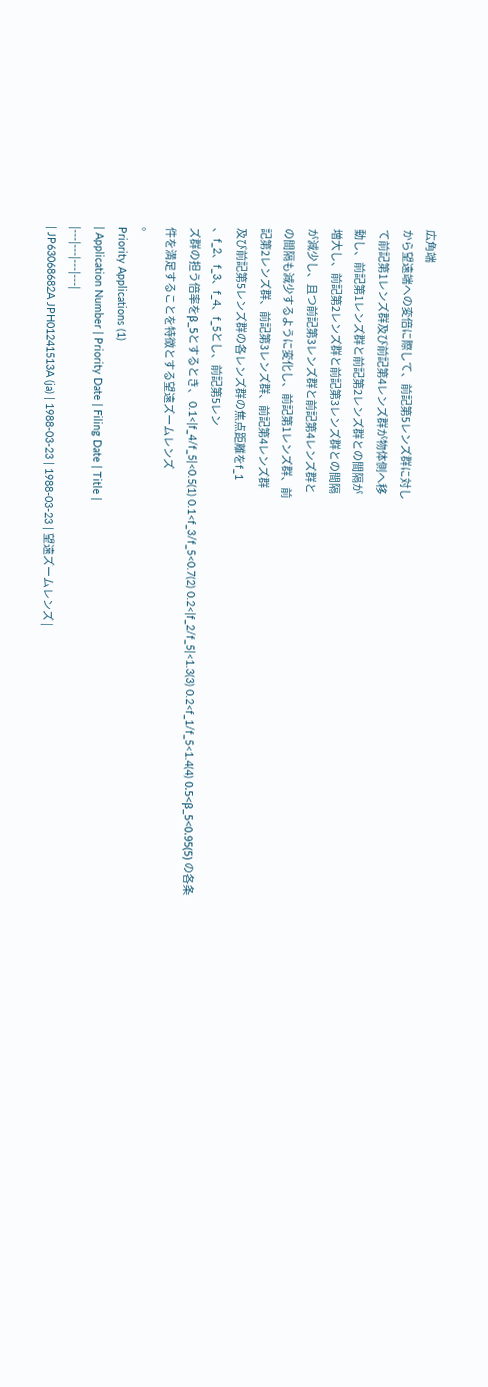広角端
から望遠端への変倍に際して、前記第5レンズ群に対し
て前記第1レンズ群及び前記第4レンズ群が物体側へ移
動し、前記第1レンズ群と前記第2レンズ群との間隔が
増大し、前記第2レンズ群と前記第3レンズ群との間隔
が減少し、且つ前記第3レンズ群と前記第4レンズ群と
の間隔も減少するように変化し、前記第1レンズ群、前
記第2レンズ群、前記第3レンズ群、前記第4レンズ群
及び前記第5レンズ群の各レンズ群の焦点距離をf_1
、f_2、f_3、f_4、f_5とし、前記第5レン
ズ群の担う倍率をβ_5とするとき、 0.1<|f_4/f_5|<0.5(1) 0.1<f_3/f_5<0.7(2) 0.2<|f_2/f_5|<1.3(3) 0.2<f_1/f_5<1.4(4) 0.5<β_5<0.95(5) の各条件を満足することを特徴とする望遠ズームレンズ
。
Priority Applications (1)
| Application Number | Priority Date | Filing Date | Title |
|---|---|---|---|
| JP63068682A JPH01241513A (ja) | 1988-03-23 | 1988-03-23 | 望遠ズームレンズ |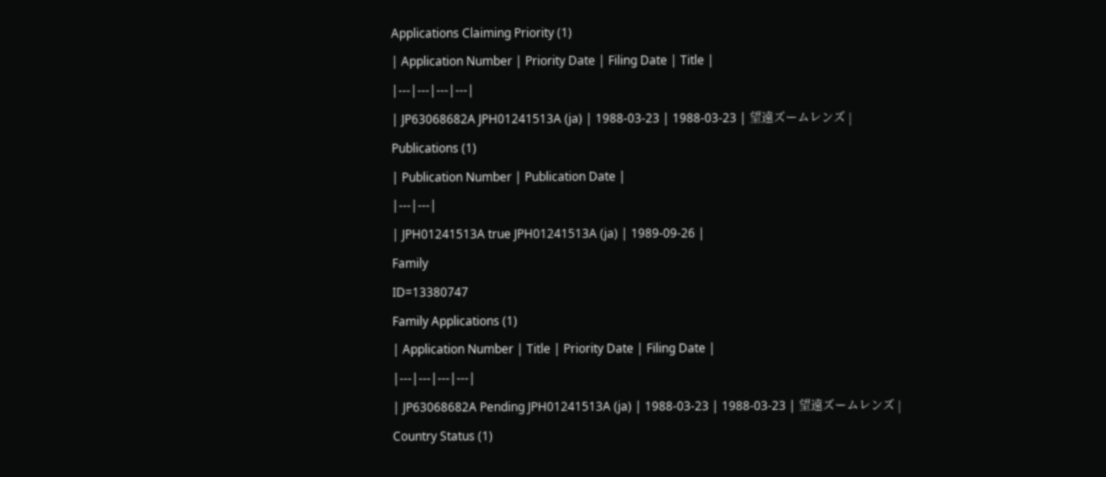Applications Claiming Priority (1)
| Application Number | Priority Date | Filing Date | Title |
|---|---|---|---|
| JP63068682A JPH01241513A (ja) | 1988-03-23 | 1988-03-23 | 望遠ズームレンズ |
Publications (1)
| Publication Number | Publication Date |
|---|---|
| JPH01241513A true JPH01241513A (ja) | 1989-09-26 |
Family
ID=13380747
Family Applications (1)
| Application Number | Title | Priority Date | Filing Date |
|---|---|---|---|
| JP63068682A Pending JPH01241513A (ja) | 1988-03-23 | 1988-03-23 | 望遠ズームレンズ |
Country Status (1)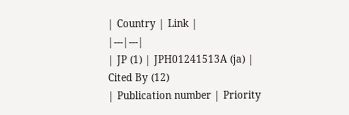| Country | Link |
|---|---|
| JP (1) | JPH01241513A (ja) |
Cited By (12)
| Publication number | Priority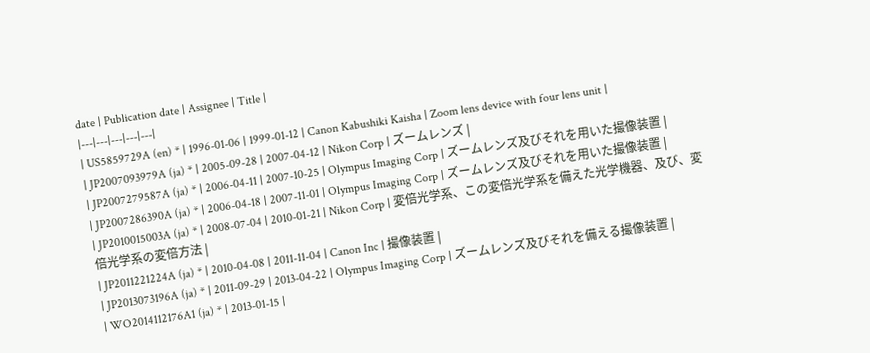date | Publication date | Assignee | Title |
|---|---|---|---|---|
| US5859729A (en) * | 1996-01-06 | 1999-01-12 | Canon Kabushiki Kaisha | Zoom lens device with four lens unit |
| JP2007093979A (ja) * | 2005-09-28 | 2007-04-12 | Nikon Corp | ズームレンズ |
| JP2007279587A (ja) * | 2006-04-11 | 2007-10-25 | Olympus Imaging Corp | ズームレンズ及びそれを用いた撮像装置 |
| JP2007286390A (ja) * | 2006-04-18 | 2007-11-01 | Olympus Imaging Corp | ズームレンズ及びそれを用いた撮像装置 |
| JP2010015003A (ja) * | 2008-07-04 | 2010-01-21 | Nikon Corp | 変倍光学系、この変倍光学系を備えた光学機器、及び、変倍光学系の変倍方法 |
| JP2011221224A (ja) * | 2010-04-08 | 2011-11-04 | Canon Inc | 撮像装置 |
| JP2013073196A (ja) * | 2011-09-29 | 2013-04-22 | Olympus Imaging Corp | ズームレンズ及びそれを備える撮像装置 |
| WO2014112176A1 (ja) * | 2013-01-15 |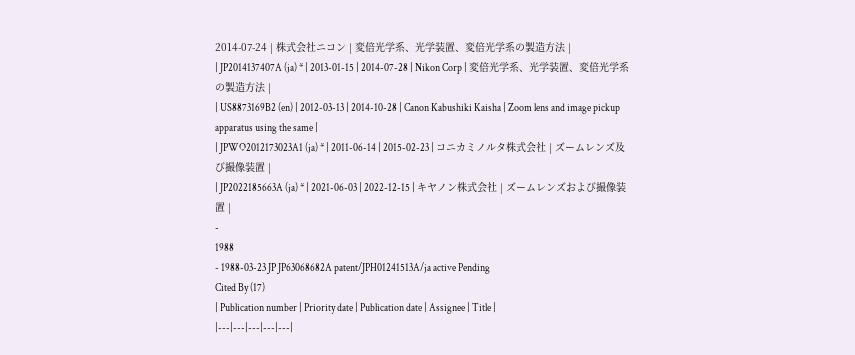2014-07-24 | 株式会社ニコン | 変倍光学系、光学装置、変倍光学系の製造方法 |
| JP2014137407A (ja) * | 2013-01-15 | 2014-07-28 | Nikon Corp | 変倍光学系、光学装置、変倍光学系の製造方法 |
| US8873169B2 (en) | 2012-03-13 | 2014-10-28 | Canon Kabushiki Kaisha | Zoom lens and image pickup apparatus using the same |
| JPWO2012173023A1 (ja) * | 2011-06-14 | 2015-02-23 | コニカミノルタ株式会社 | ズームレンズ及び撮像装置 |
| JP2022185663A (ja) * | 2021-06-03 | 2022-12-15 | キヤノン株式会社 | ズームレンズおよび撮像装置 |
-
1988
- 1988-03-23 JP JP63068682A patent/JPH01241513A/ja active Pending
Cited By (17)
| Publication number | Priority date | Publication date | Assignee | Title |
|---|---|---|---|---|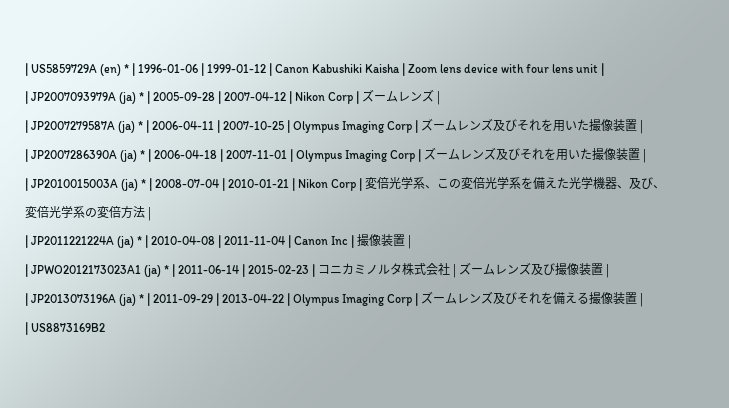| US5859729A (en) * | 1996-01-06 | 1999-01-12 | Canon Kabushiki Kaisha | Zoom lens device with four lens unit |
| JP2007093979A (ja) * | 2005-09-28 | 2007-04-12 | Nikon Corp | ズームレンズ |
| JP2007279587A (ja) * | 2006-04-11 | 2007-10-25 | Olympus Imaging Corp | ズームレンズ及びそれを用いた撮像装置 |
| JP2007286390A (ja) * | 2006-04-18 | 2007-11-01 | Olympus Imaging Corp | ズームレンズ及びそれを用いた撮像装置 |
| JP2010015003A (ja) * | 2008-07-04 | 2010-01-21 | Nikon Corp | 変倍光学系、この変倍光学系を備えた光学機器、及び、変倍光学系の変倍方法 |
| JP2011221224A (ja) * | 2010-04-08 | 2011-11-04 | Canon Inc | 撮像装置 |
| JPWO2012173023A1 (ja) * | 2011-06-14 | 2015-02-23 | コニカミノルタ株式会社 | ズームレンズ及び撮像装置 |
| JP2013073196A (ja) * | 2011-09-29 | 2013-04-22 | Olympus Imaging Corp | ズームレンズ及びそれを備える撮像装置 |
| US8873169B2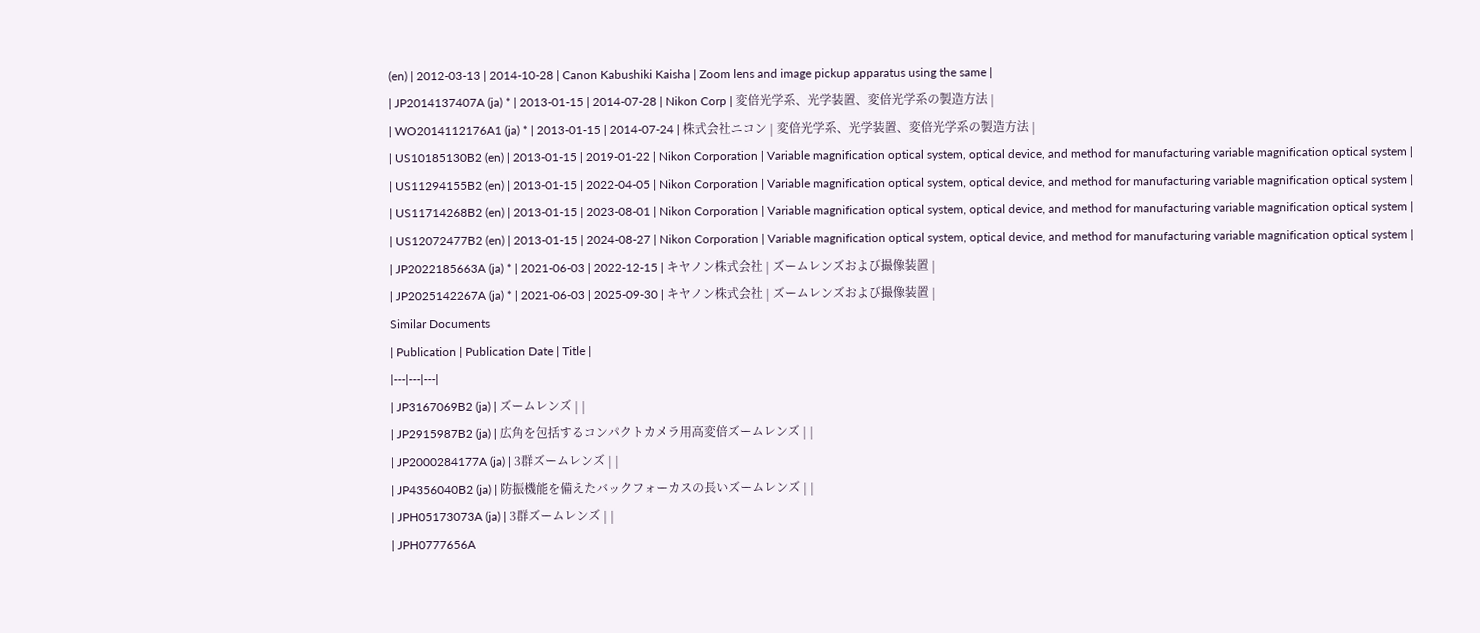(en) | 2012-03-13 | 2014-10-28 | Canon Kabushiki Kaisha | Zoom lens and image pickup apparatus using the same |
| JP2014137407A (ja) * | 2013-01-15 | 2014-07-28 | Nikon Corp | 変倍光学系、光学装置、変倍光学系の製造方法 |
| WO2014112176A1 (ja) * | 2013-01-15 | 2014-07-24 | 株式会社ニコン | 変倍光学系、光学装置、変倍光学系の製造方法 |
| US10185130B2 (en) | 2013-01-15 | 2019-01-22 | Nikon Corporation | Variable magnification optical system, optical device, and method for manufacturing variable magnification optical system |
| US11294155B2 (en) | 2013-01-15 | 2022-04-05 | Nikon Corporation | Variable magnification optical system, optical device, and method for manufacturing variable magnification optical system |
| US11714268B2 (en) | 2013-01-15 | 2023-08-01 | Nikon Corporation | Variable magnification optical system, optical device, and method for manufacturing variable magnification optical system |
| US12072477B2 (en) | 2013-01-15 | 2024-08-27 | Nikon Corporation | Variable magnification optical system, optical device, and method for manufacturing variable magnification optical system |
| JP2022185663A (ja) * | 2021-06-03 | 2022-12-15 | キヤノン株式会社 | ズームレンズおよび撮像装置 |
| JP2025142267A (ja) * | 2021-06-03 | 2025-09-30 | キヤノン株式会社 | ズームレンズおよび撮像装置 |
Similar Documents
| Publication | Publication Date | Title |
|---|---|---|
| JP3167069B2 (ja) | ズームレンズ | |
| JP2915987B2 (ja) | 広角を包括するコンパクトカメラ用高変倍ズームレンズ | |
| JP2000284177A (ja) | 3群ズームレンズ | |
| JP4356040B2 (ja) | 防振機能を備えたバックフォーカスの長いズームレンズ | |
| JPH05173073A (ja) | 3群ズームレンズ | |
| JPH0777656A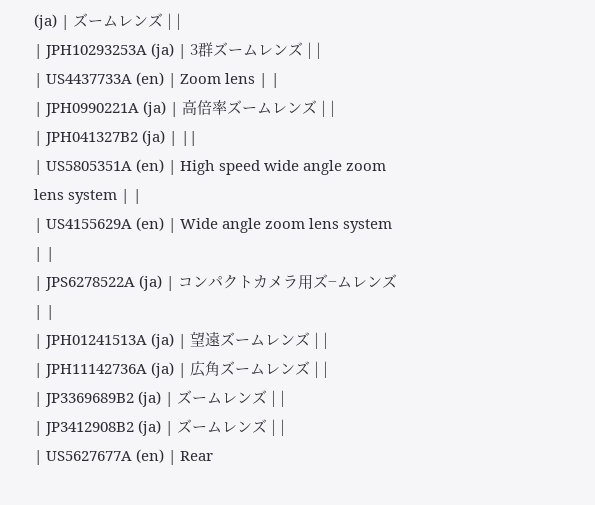(ja) | ズームレンズ | |
| JPH10293253A (ja) | 3群ズームレンズ | |
| US4437733A (en) | Zoom lens | |
| JPH0990221A (ja) | 高倍率ズームレンズ | |
| JPH041327B2 (ja) | ||
| US5805351A (en) | High speed wide angle zoom lens system | |
| US4155629A (en) | Wide angle zoom lens system | |
| JPS6278522A (ja) | コンパクトカメラ用ズ−ムレンズ | |
| JPH01241513A (ja) | 望遠ズームレンズ | |
| JPH11142736A (ja) | 広角ズームレンズ | |
| JP3369689B2 (ja) | ズームレンズ | |
| JP3412908B2 (ja) | ズームレンズ | |
| US5627677A (en) | Rear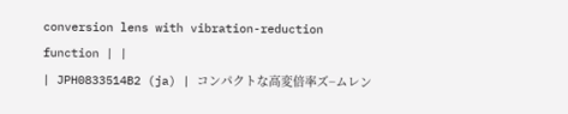conversion lens with vibration-reduction function | |
| JPH0833514B2 (ja) | コンパクトな高変倍率ズ−ムレン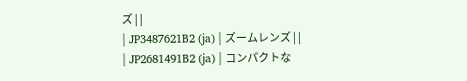ズ | |
| JP3487621B2 (ja) | ズームレンズ | |
| JP2681491B2 (ja) | コンパクトな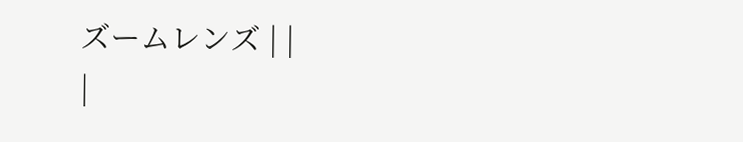ズームレンズ | |
|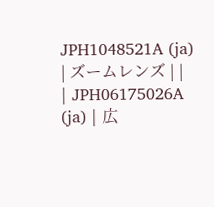JPH1048521A (ja) | ズームレンズ | |
| JPH06175026A (ja) | 広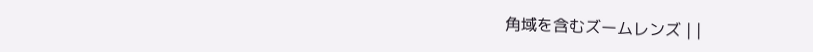角域を含むズームレンズ | |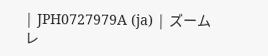| JPH0727979A (ja) | ズームレ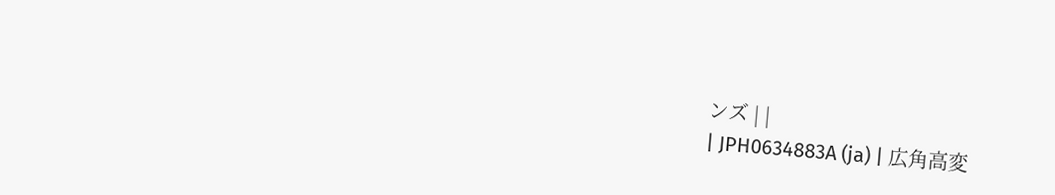ンズ | |
| JPH0634883A (ja) | 広角高変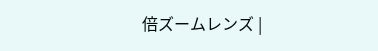倍ズームレンズ |